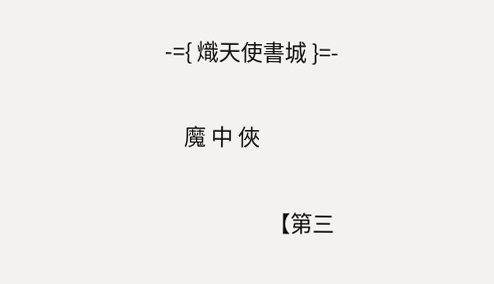-={ 熾天使書城 }=-

    魔 中 俠

                     【第三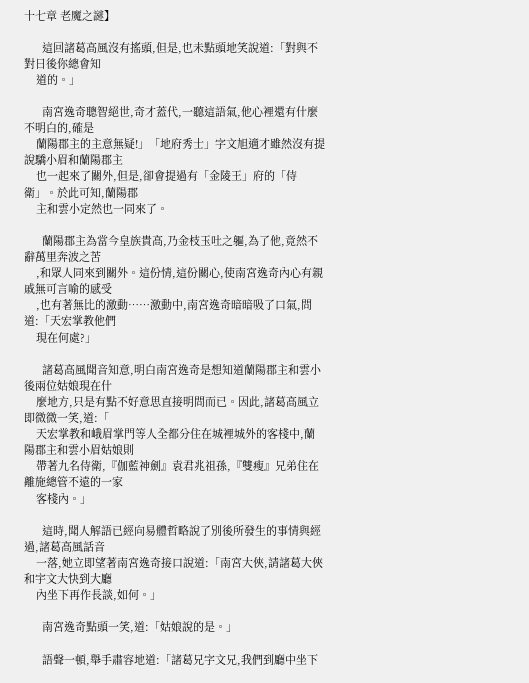十七章 老魔之謎】

      這回諸葛高風沒有搖頭,但是,也未點頭地笑說道:「對與不對日後你總會知
    道的。」

      南宮逸奇聰智絕世,奇才蓋代,一聽這語氣,他心裡還有什麼不明白的,確是
    蘭陽郡主的主意無疑!」「地府秀士」字文旭適才雖然沒有提說驕小眉和蘭陽郡主
    也一起來了關外,但是,卻會提過有「金陵王」府的「侍衛」。於此可知,蘭陽郡
    主和雲小定然也一同來了。

      蘭陽郡主為當今皇族貴高,乃金枝玉吐之軀,為了他,竟然不辭萬里奔波之苦
    ,和眾人同來到關外。這份情,這份關心,使南宮逸奇內心有親戚無可言喻的感受
    ,也有著無比的激動……激動中,南宮逸奇暗暗吸了口氣,問道:「天宏掌教他們
    現在何處?」

      諸葛高風聞音知意,明白南宮逸奇是想知道蘭陽郡主和雲小後兩位姑娘現在什
    麼地方,只是有點不好意思直接明問而已。因此,諸葛高風立即微微一笑,道:「
    天宏掌教和峨眉掌門等人全都分住在城裡城外的客棧中,蘭陽郡主和雲小眉姑娘則
    帶著九名侍衛,『伽藍神劍』袁君兆祖孫,『雙瘦』兄弟住在離施總管不遠的一家
    客棧內。」

      這時,聞人解語已經向易體哲略說了別後所發生的事情與經過,諸葛高風話音
    一落,她立即望著南宮逸奇接口說道:「南宮大俠,請諸葛大俠和宇文大快到大廳
    內坐下再作長談,如何。」

      南宮逸奇點頭一笑,道:「姑娘說的是。」

      語聲一頓,舉手肅容地道:「諸葛兄字文兄,我們到廳中坐下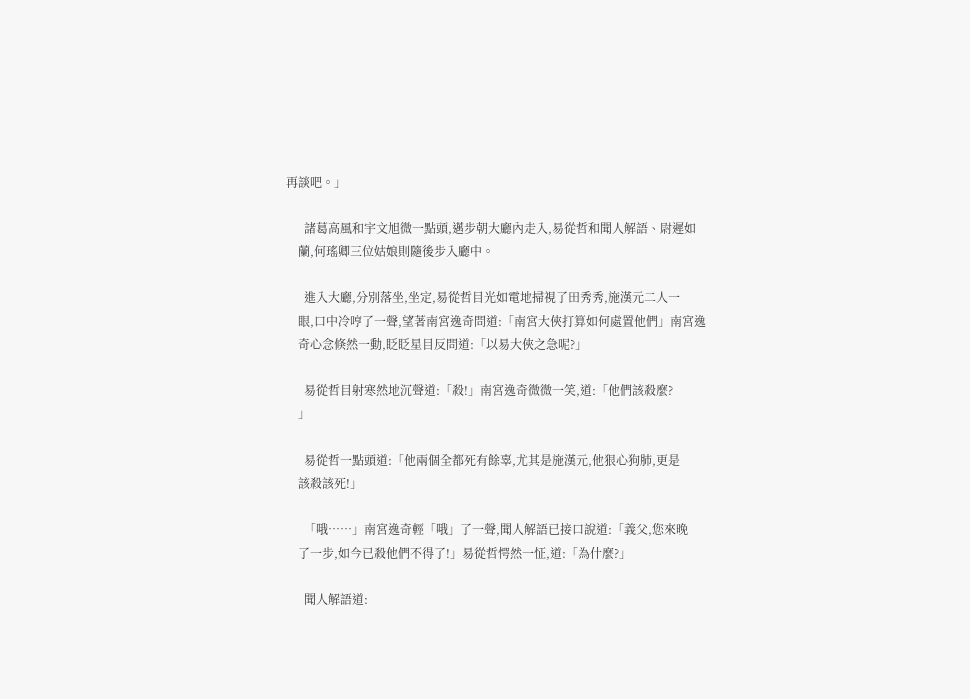再談吧。」

      諸葛高風和宇文旭微一點頭,邁步朝大廳內走入,易從哲和聞人解語、尉遲如
    蘭,何瑤卿三位姑娘則隨後步入廳中。

      進入大廳,分別落坐,坐定,易從哲目光如電地掃視了田秀秀,施漢元二人一
    眼,口中冷哼了一聲,望著南宮逸奇問道:「南宮大俠打算如何處置他們」南宮逸
    奇心念倏然一動,眨眨星目反問道:「以易大俠之急呢?」

      易從哲目射寒然地沉聲道:「殺!」南宮逸奇微微一笑,道:「他們該殺麼?
    」

      易從哲一點頭道:「他兩個全都死有餘辜,尤其是施漢元,他狠心狗肺,更是
    該殺該死!」

      「哦……」南宮逸奇輕「哦」了一聲,聞人解語已接口說道:「義父,您來晚
    了一步,如今已殺他們不得了!」易從哲愕然一怔,道:「為什麼?」

      聞人解語道: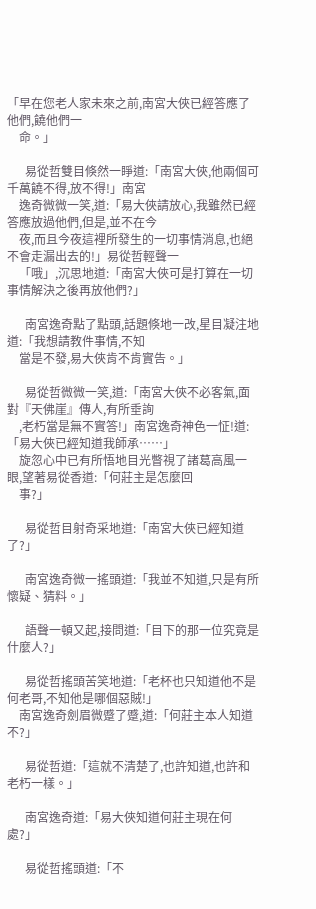「早在您老人家未來之前,南宮大俠已經答應了他們,饒他們一
    命。」

      易從哲雙目倏然一睜道:「南宮大俠,他兩個可千萬饒不得,放不得!」南宮
    逸奇微微一笑,道:「易大俠請放心,我雖然已經答應放過他們,但是,並不在今
    夜,而且今夜這裡所發生的一切事情消息,也絕不會走漏出去的!」易從哲輕聲一
    「哦」,沉思地道:「南宮大俠可是打算在一切事情解決之後再放他們?」

      南宮逸奇點了點頭,話題倏地一改,星目凝注地道:「我想請教件事情,不知
    當是不發,易大俠肯不肯實告。」

      易從哲微微一笑,道:「南宮大俠不必客氣,面對『天佛崖』傳人,有所垂詢
    ,老朽當是無不實答!」南宮逸奇神色一怔!道:「易大俠已經知道我師承……」
    旋忽心中已有所悟地目光瞥視了諸葛高風一眼,望著易從香道:「何莊主是怎麼回
    事?」

      易從哲目射奇采地道:「南宮大俠已經知道了?」

      南宮逸奇微一搖頭道:「我並不知道,只是有所懷疑、猜料。」

      語聲一頓又起,接問道:「目下的那一位究竟是什麼人?」

      易從哲搖頭苦笑地道:「老杯也只知道他不是何老哥,不知他是哪個惡賊!」
    南宮逸奇劍眉微蹙了蹙,道:「何莊主本人知道不?」

      易從哲道:「這就不清楚了,也許知道,也許和老朽一樣。」

      南宮逸奇道:「易大俠知道何莊主現在何處?」

      易從哲搖頭道:「不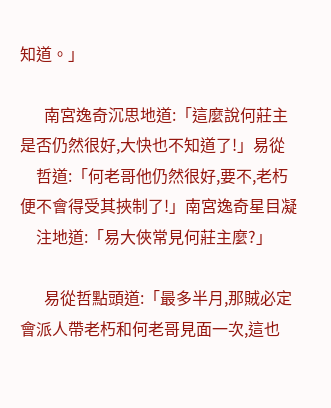知道。」

      南宮逸奇沉思地道:「這麼說何莊主是否仍然很好,大快也不知道了!」易從
    哲道:「何老哥他仍然很好,要不,老朽便不會得受其挾制了!」南宮逸奇星目凝
    注地道:「易大俠常見何莊主麼?」

      易從哲點頭道:「最多半月,那賊必定會派人帶老朽和何老哥見面一次,這也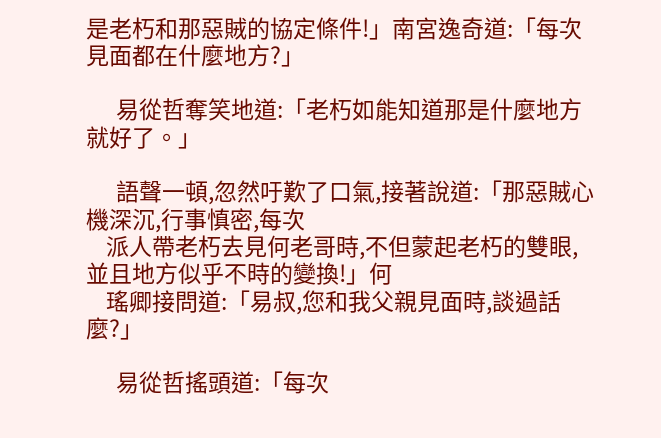是老朽和那惡賊的協定條件!」南宮逸奇道:「每次見面都在什麼地方?」

      易從哲奪笑地道:「老朽如能知道那是什麼地方就好了。」

      語聲一頓,忽然吁歎了口氣,接著說道:「那惡賊心機深沉,行事慎密,每次
    派人帶老朽去見何老哥時,不但蒙起老朽的雙眼,並且地方似乎不時的變換!」何
    瑤卿接問道:「易叔,您和我父親見面時,談過話麼?」

      易從哲搖頭道:「每次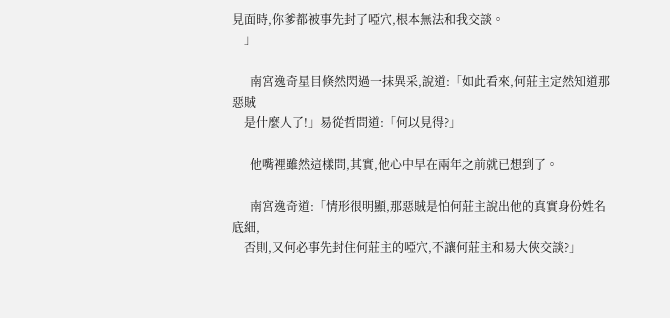見面時,你爹都被事先封了啞穴,根本無法和我交談。
    」

      南宮逸奇星目倏然閃過一抹異采,說道:「如此看來,何莊主定然知道那惡賊
    是什麼人了!」易從哲問道:「何以見得?」

      他嘴裡雖然這樣問,其實,他心中早在兩年之前就已想到了。

      南宮逸奇道:「情形很明顯,那惡賊是怕何莊主說出他的真實身份姓名底細,
    否則,又何必事先封住何莊主的啞穴,不讓何莊主和易大俠交談?」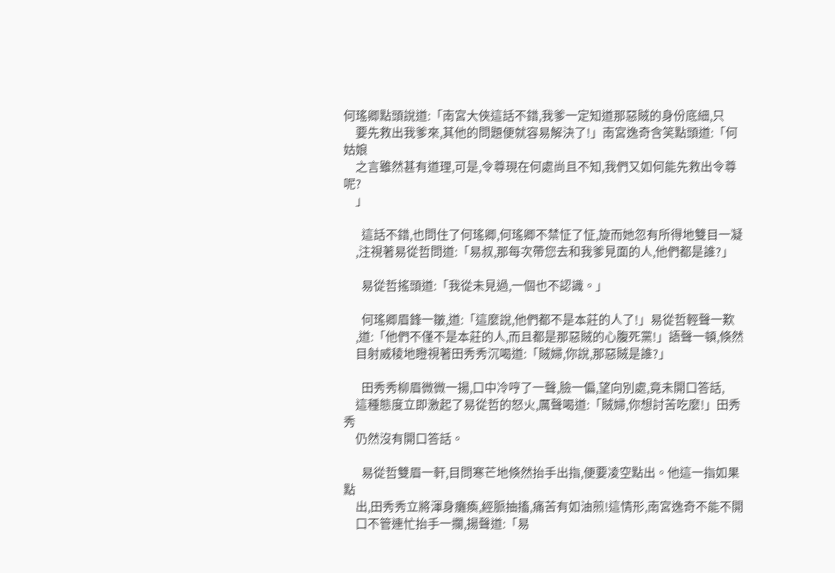何瑤卿點頭說道:「南宮大俠這話不錯,我爹一定知道那惡賊的身份底細,只
    要先救出我爹來,其他的問題便就容易解決了!」南宮逸奇含笑點頭道:「何姑娘
    之言雖然甚有道理,可是,令尊現在何處尚且不知,我們又如何能先救出令尊呢?
    」

      這話不錯,也問住了何瑤卿,何瑤卿不禁怔了怔,旋而她忽有所得地雙目一凝
    ,注視著易從哲問道:「易叔,那每次帶您去和我爹見面的人,他們都是誰?」

      易從哲搖頭道:「我從未見過,一個也不認識。」

      何瑤卿眉鋒一皺,道:「這麼說,他們都不是本莊的人了!」易從哲輕聲一歎
    ,道:「他們不僅不是本莊的人,而且都是那惡賊的心腹死黨!」語聲一頓,倏然
    目射威稜地瞪視著田秀秀沉喝道:「賊婦,你說,那惡賊是誰?」

      田秀秀柳眉微微一揚,口中冷哼了一聲,臉一偏,望向別處,竟未開口答話,
    這種態度立即激起了易從哲的怒火,厲聲喝道:「賊婦,你想討苦吃麼!」田秀秀
    仍然沒有開口答話。

      易從哲雙眉一軒,目問寒芒地倏然抬手出指,便要凌空點出。他這一指如果點
    出,田秀秀立將渾身癱瘓,經脈抽搐,痛苦有如油煎!這情形,南宮逸奇不能不開
    口不管連忙抬手一攔,揚聲道:「易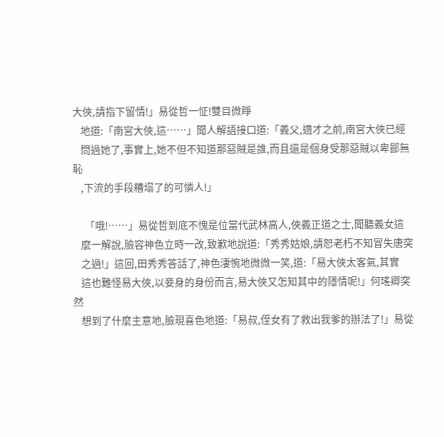大俠,請指下留情!」易從哲一怔!雙目微睜
    地道:「南宮大俠,這……」聞人解語接口道:「義父,適才之前,南宮大俠已經
    問過她了,事實上,她不但不知道那惡賊是誰,而且還是個身受那惡賊以卑鄙無恥
    ,下流的手段糟塌了的可憐人!」

      「哦!……」易從哲到底不愧是位當代武林高人,俠義正道之士,聞聽義女這
    麼一解說,臉容神色立時一改,致歉地說道:「秀秀姑娘,請恕老朽不知冒失唐突
    之過!」這回,田秀秀答話了,神色淒惋地微微一笑,道:「易大俠太客氣,其實
    這也難怪易大俠,以妾身的身份而言,易大俠又怎知其中的隱情呢!」何瑤卿突然
    想到了什麼主意地,臉現喜色地道:「易叔,侄女有了救出我爹的辦法了!」易從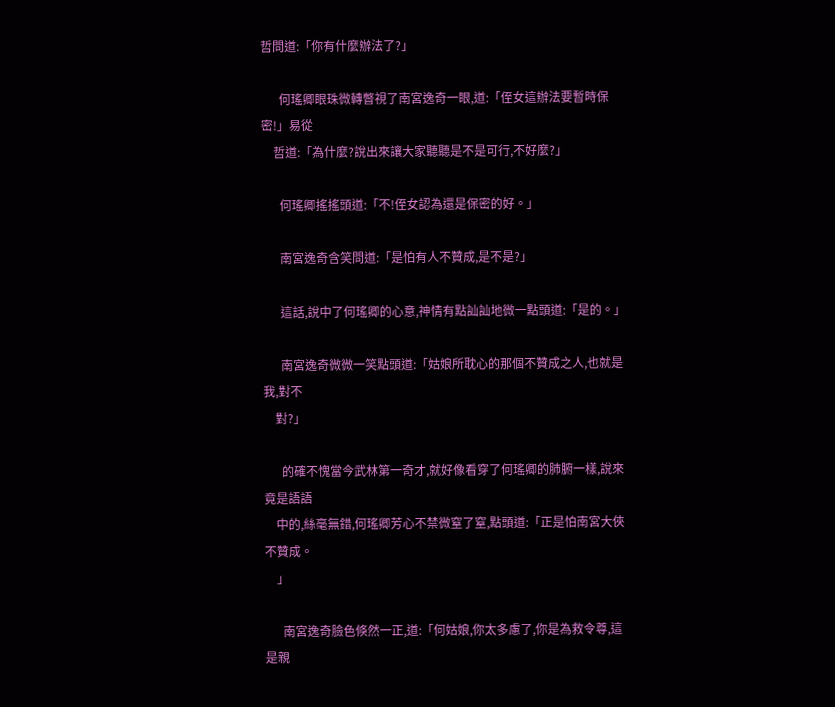哲問道:「你有什麼辦法了?」

      何瑤卿眼珠微轉瞥視了南宮逸奇一眼,道:「侄女這辦法要暫時保密!」易從
    哲道:「為什麼?說出來讓大家聽聽是不是可行,不好麼?」

      何瑤卿搖搖頭道:「不!侄女認為還是保密的好。」

      南宮逸奇含笑問道:「是怕有人不贊成,是不是?」

      這話,說中了何瑤卿的心意,神情有點訕訕地微一點頭道:「是的。」

      南宮逸奇微微一笑點頭道:「姑娘所耽心的那個不贊成之人,也就是我,對不
    對?」

      的確不愧當今武林第一奇才,就好像看穿了何瑤卿的肺腑一樣,說來竟是語語
    中的,絲毫無錯,何瑤卿芳心不禁微窒了窒,點頭道:「正是怕南宮大俠不贊成。
    」

      南宮逸奇臉色倏然一正,道:「何姑娘,你太多慮了,你是為救令尊,這是親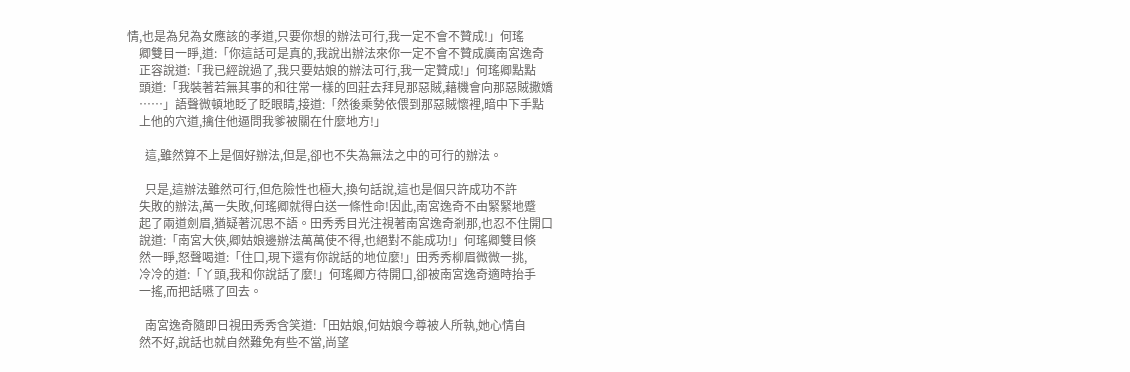情,也是為兒為女應該的孝道,只要你想的辦法可行,我一定不會不贊成!」何瑤
    卿雙目一睜,道:「你這話可是真的,我說出辦法來你一定不會不贊成廣南宮逸奇
    正容說道:「我已經說過了,我只要姑娘的辦法可行,我一定贊成!」何瑤卿點點
    頭道:「我裝著若無其事的和往常一樣的回莊去拜見那惡賊,藉機會向那惡賊撒嬌
    ……」語聲微頓地眨了眨眼睛,接道:「然後乘勢依偎到那惡賊懷裡,暗中下手點
    上他的穴道,擒住他逼問我爹被關在什麼地方!」

      這,雖然算不上是個好辦法,但是,卻也不失為無法之中的可行的辦法。

      只是,這辦法雖然可行,但危險性也極大,換句話說,這也是個只許成功不許
    失敗的辦法,萬一失敗,何瑤卿就得白送一條性命!因此,南宮逸奇不由緊緊地蹙
    起了兩道劍眉,猶疑著沉思不語。田秀秀目光注視著南宮逸奇剎那,也忍不住開口
    說道:「南宮大俠,卿姑娘邊辦法萬萬使不得,也絕對不能成功!」何瑤卿雙目倏
    然一睜,怒聲喝道:「住口,現下還有你說話的地位麼!」田秀秀柳眉微微一挑,
    冷冷的道:「丫頭,我和你說話了麼!」何瑤卿方待開口,卻被南宮逸奇適時抬手
    一搖,而把話嚥了回去。

      南宮逸奇隨即日視田秀秀含笑道:「田姑娘,何姑娘今尊被人所執,她心情自
    然不好,說話也就自然難免有些不當,尚望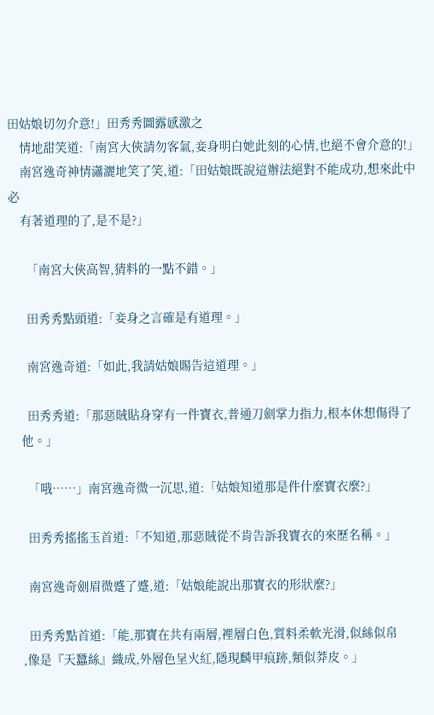田姑娘切勿介意!」田秀秀圖露感激之
    情地甜笑道:「南宮大俠請勿客氣,妾身明白她此刻的心情,也絕不會介意的!」
    南宮逸奇神情瀟灑地笑了笑,道:「田姑娘既說這辦法絕對不能成功,想來此中必
    有著道理的了,是不是?」

      「南宮大俠高智,猜料的一點不錯。」

      田秀秀點頭道:「妾身之言確是有道理。」

      南宮逸奇道:「如此,我請姑娘賜告這道理。」

      田秀秀道:「那惡賊貼身穿有一件寶衣,普通刀劍掌力指力,根本休想傷得了
    他。」

      「哦……」南宮逸奇微一沉思,道:「姑娘知道那是件什麼寶衣麼?」

      田秀秀搖搖玉首道:「不知道,那惡賊從不肯告訴我寶衣的來歷名稱。」

      南宮逸奇劍眉微蹙了蹙,道:「姑娘能說出那寶衣的形狀麼?」

      田秀秀點首道:「能,那寶在共有兩層,裡層白色,質料柔軟光滑,似絲似帛
    ,像是『天蠶絲』織成,外層色呈火紅,隱現麟甲痕跡,類似莽皮。」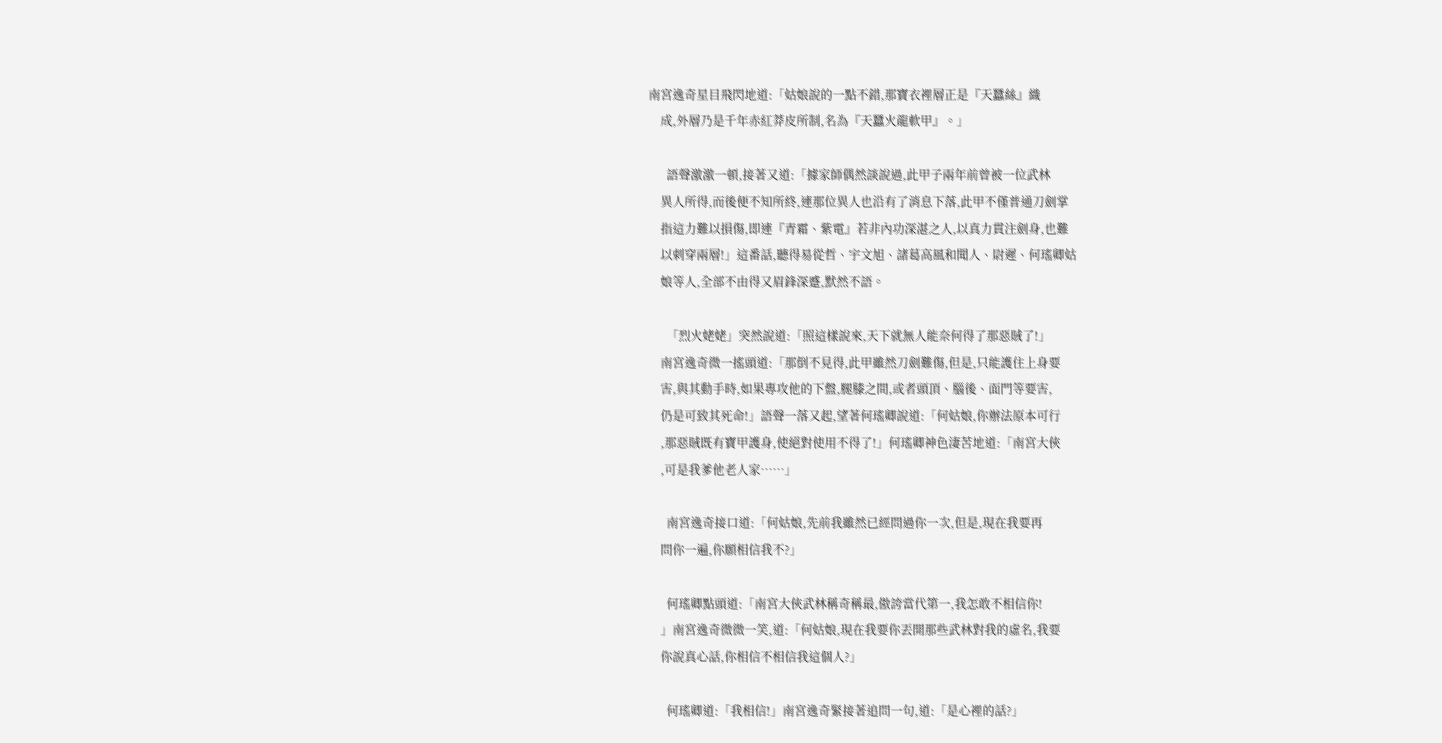南宮逸奇星目飛閃地道:「姑娘說的一點不錯,那寶衣裡層正是『天蠶絲』織
    成,外層乃是千年赤紅莽皮所制,名為『天蠶火龍軟甲』。」

      語聲激激一頓,接著又道:「據家師偶然談說過,此甲子兩年前曾被一位武林
    異人所得,而後便不知所終,連那位異人也沿有了消息下落,此甲不僅普通刀劍掌
    指這力難以損傷,即連『青霜、紫電』若非內功深湛之人,以真力貫注劍身,也難
    以刺穿兩層!」這番話,聽得易從哲、宇文旭、諸葛高風和聞人、尉遲、何瑤卿姑
    娘等人,全部不由得又眉鋒深蹙,默然不語。

      「烈火姥姥」突然說道:「照這樣說來,天下就無人能奈何得了那惡賊了!」
    南宮逸奇微一搖頭道:「那倒不見得,此甲雖然刀劍難傷,但是,只能護住上身要
    害,與其動手時,如果專攻他的下盤,腿膝之間,或者頭頂、腦後、面門等要害,
    仍是可致其死命!」語聲一落又起,望著何瑤卿說道:「何姑娘,你辦法原本可行
    ,那惡賊既有寶甲護身,使絕對使用不得了!」何瑤卿神色淒苦地道:「南宮大俠
    ,可是我爹他老人家……」

      南宮逸奇接口道:「何姑娘,先前我雖然已經問過你一次,但是,現在我要再
    問你一遍,你願相信我不?」

      何瑤卿點頭道:「南宮大俠武林稱奇稱最,傲誇當代第一,我怎敢不相信你!
    」南宮逸奇微微一笑,道:「何姑娘,現在我要你丟開那些武林對我的虛名,我要
    你說真心話,你相信不相信我這個人?」

      何瑤卿道:「我相信!」南宮逸奇緊接著追問一句,道:「是心裡的話?」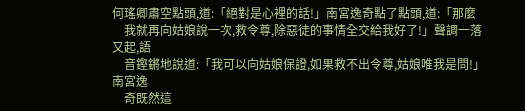何瑤卿肅空點頭,道:「絕對是心裡的話!」南宮逸奇點了點頭,道:「那麼
    我就再向姑娘說一次,救令尊,除惡徒的事情全交給我好了!」聲調一落又起,語
    音鏗鏘地說道:「我可以向姑娘保證,如果救不出令尊,姑娘唯我是問!」南宮逸
    奇既然這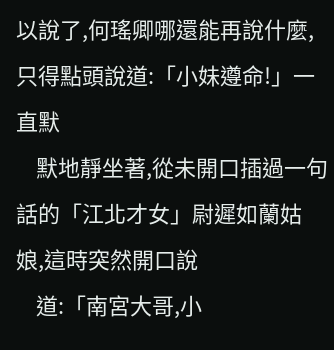以說了,何瑤卿哪還能再說什麼,只得點頭說道:「小妹遵命!」一直默
    默地靜坐著,從未開口插過一句話的「江北才女」尉遲如蘭姑娘,這時突然開口說
    道:「南宮大哥,小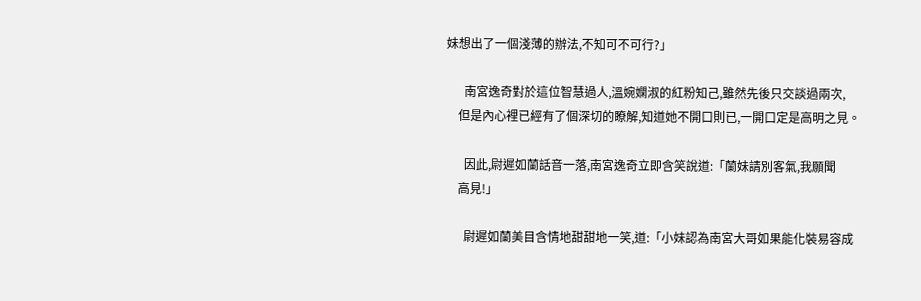妹想出了一個淺薄的辦法,不知可不可行?」

      南宮逸奇對於這位智慧過人,溫婉嫻淑的紅粉知己,雖然先後只交談過兩次,
    但是內心裡已經有了個深切的瞭解,知道她不開口則已,一開口定是高明之見。

      因此,尉遲如蘭話音一落,南宮逸奇立即含笑說道:「蘭妹請別客氣,我願聞
    高見!」

      尉遲如蘭美目含情地甜甜地一笑,道:「小妹認為南宮大哥如果能化裝易容成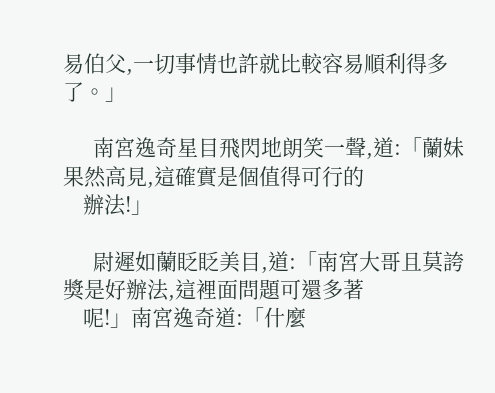易伯父,一切事情也許就比較容易順利得多了。」

      南宮逸奇星目飛閃地朗笑一聲,道:「蘭妹果然高見,這確實是個值得可行的
    辦法!」

      尉遲如蘭眨眨美目,道:「南宮大哥且莫誇獎是好辦法,這裡面問題可還多著
    呢!」南宮逸奇道:「什麼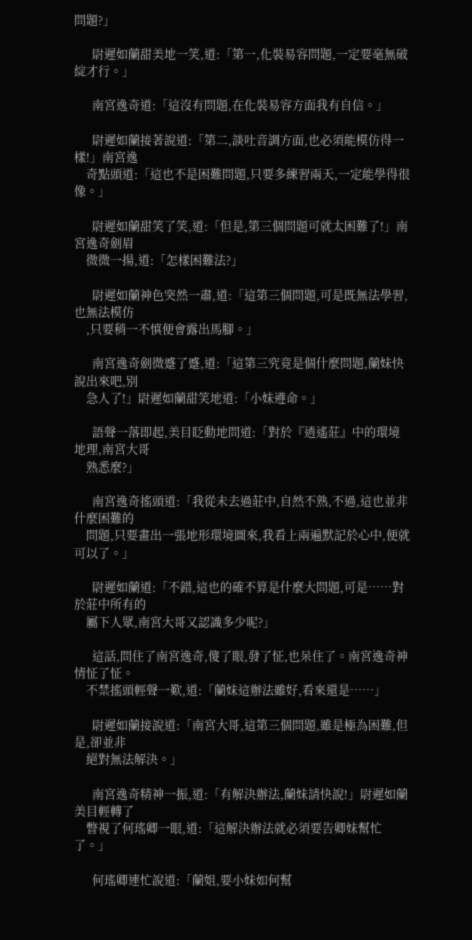問題?」

      尉遲如蘭甜美地一笑,道:「第一,化裝易容問題,一定要毫無破綻才行。」

      南宮逸奇道:「這沒有問題,在化裝易容方面我有自信。」

      尉遲如蘭接著說道:「第二,談吐音調方面,也必須能模仿得一樣!」南宮逸
    奇點頭道:「這也不是困難問題,只要多練習兩天,一定能學得很像。」

      尉遲如蘭甜笑了笑,道:「但是,第三個問題可就太困難了!」南宮逸奇劍眉
    微微一揚,道:「怎樣困難法?」

      尉遲如蘭神色突然一肅,道:「這第三個問題,可是既無法學習,也無法模仿
    ,只要稍一不慎便會露出馬腳。」

      南宮逸奇劍微蹙了蹙,道:「這第三究竟是個什麼問題,蘭妹快說出來吧,別
    急人了!」尉遲如蘭甜笑地道:「小妹遵命。」

      語聲一落即起,美目眨動地問道:「對於『逍遙莊』中的環境地理,南宮大哥
    熟悉麼?」

      南宮逸奇搖頭道:「我從未去過莊中,自然不熟,不過,這也並非什麼困難的
    問題,只要畫出一張地形環境圖來,我看上兩遍默記於心中,便就可以了。」

      尉遲如蘭道:「不錯,這也的確不算是什麼大問題,可是……對於莊中所有的
    屬下人眾,南宮大哥又認識多少呢?」

      這話,問住了南宮逸奇,傻了眼,發了怔,也呆住了。南宮逸奇神情怔了怔。
    不禁搖頭輕聲一歎,道:「蘭妹這辦法雖好,看來還是……」

      尉遲如蘭接說道:「南宮大哥,這第三個問題,雖是極為困難,但是,卻並非
    絕對無法解決。」

      南宮逸奇精神一振,道:「有解決辦法,蘭妹請快說!」尉遲如蘭美目輕轉了
    瞥視了何瑤卿一眼,道:「這解決辦法就必須要告卿妹幫忙了。」

      何瑤卿連忙說道:「蘭姐,要小妹如何幫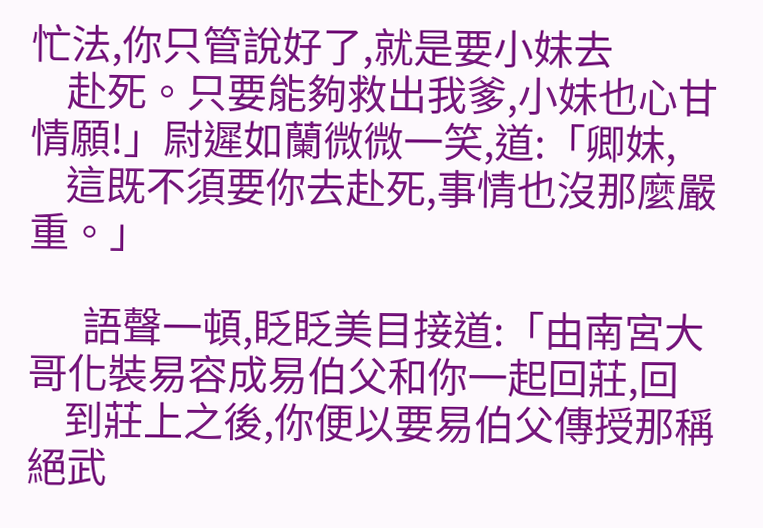忙法,你只管說好了,就是要小妹去
    赴死。只要能夠救出我爹,小妹也心甘情願!」尉遲如蘭微微一笑,道:「卿妹,
    這既不須要你去赴死,事情也沒那麼嚴重。」

      語聲一頓,眨眨美目接道:「由南宮大哥化裝易容成易伯父和你一起回莊,回
    到莊上之後,你便以要易伯父傳授那稱絕武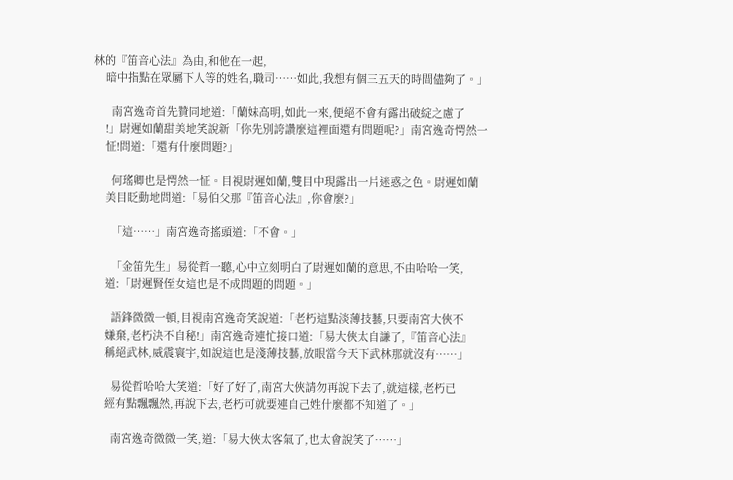林的『笛音心法』為由,和他在一起,
    暗中指點在眾屬下人等的姓名,職司……如此,我想有個三五天的時間儘夠了。」

      南宮逸奇首先贊同地道:「蘭妹高明,如此一來,便絕不會有露出破綻之慮了
    !」尉遲如蘭甜美地笑說新「你先別誇讚麼這裡面還有問題呢?」南宮逸奇愕然一
    怔!問道:「還有什麼問題?」

      何瑤卿也是愕然一怔。目視尉遲如蘭,雙目中現露出一片迷惑之色。尉遲如蘭
    美目眨動地問道:「易伯父那『笛音心法』,你會麼?」

      「這……」南宮逸奇搖頭道:「不會。」

      「金笛先生」易從哲一聽,心中立刻明白了尉遲如蘭的意思,不由哈哈一笑,
    道:「尉遲賢侄女這也是不成問題的問題。」

      語鋒微微一頓,目視南宮逸奇笑說道:「老朽這點淡薄技藝,只要南宮大俠不
    嫌棄,老朽決不自秘!」南宮逸奇連忙接口道:「易大俠太自謙了,『笛音心法』
    稱絕武林,威震寰宇,如說這也是淺薄技藝,放眼當今天下武林那就沒有……」

      易從哲哈哈大笑道:「好了好了,南宮大俠請勿再說下去了,就這樣,老朽已
    經有點飄飄然,再說下去,老朽可就要連自己姓什麼都不知道了。」

      南宮逸奇微微一笑,道:「易大俠太客氣了,也太會說笑了……」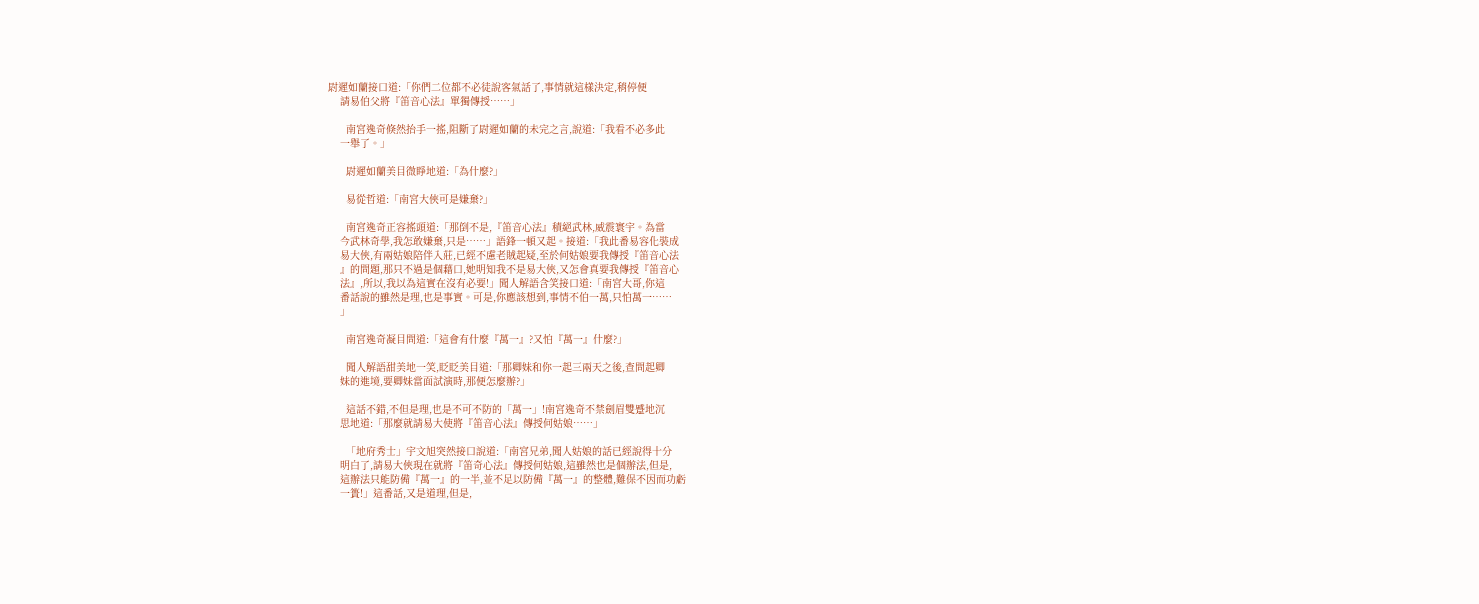尉遲如蘭接口道:「你們二位都不必徒說客氣話了,事情就這樣決定,稍停便
    請易伯父將『笛音心法』單獨傳授……」

      南宮逸奇倏然抬手一搖,阻斷了尉遲如蘭的未完之言,說道:「我看不必多此
    一舉了。」

      尉遲如蘭美目微睜地道:「為什麼?」

      易從哲道:「南宮大俠可是嫌棄?」

      南宮逸奇正容搖頭道:「那倒不是,『笛音心法』積絕武林,威震寰宇。為當
    今武林奇學,我怎敢嫌棄,只是……」語鋒一頓又起。接道:「我此番易容化裝成
    易大俠,有兩姑娘陪伴入莊,已經不慮老賊起疑,至於何姑娘要我傳授『笛音心法
    』的問題,那只不過是個藉口,她明知我不是易大俠,又怎會真要我傳授『笛音心
    法』,所以,我以為這實在沒有必要!」聞人解語含笑接口道:「南宮大哥,你這
    番話說的雖然是理,也是事實。可是,你應該想到,事情不伯一萬,只怕萬一……
    」

      南宮逸奇凝目問道:「這會有什麼『萬一』?又怕『萬一』什麼?」

      聞人解語甜美地一笑,眨眨美目道:「那卿妹和你一起三兩天之後,查問起卿
    妹的進境,要卿妹當面試演時,那便怎麼辦?」

      這話不錯,不但是理,也是不可不防的「萬一」!南宮逸奇不禁劍眉雙蹙地沉
    思地道:「那麼就請易大使將『笛音心法』傳授何姑娘……」

      「地府秀士」宇文旭突然接口說道:「南宮兄弟,聞人姑娘的話已經說得十分
    明白了,請易大俠現在就將『笛奇心法』傳授何姑娘,這雖然也是個辦法,但是,
    這辦法只能防備『萬一』的一半,並不足以防備『萬一』的整體,難保不因而功虧
    一簣!」這番話,又是道理,但是,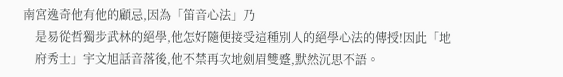南宮逸奇他有他的顧忌,因為「笛音心法」乃
    是易從哲獨步武林的絕學,他怎好隨便接受這種別人的絕學心法的傳授!因此「地
    府秀士」宇文旭話音落後,他不禁再次地劍眉雙蹙,默然沉思不語。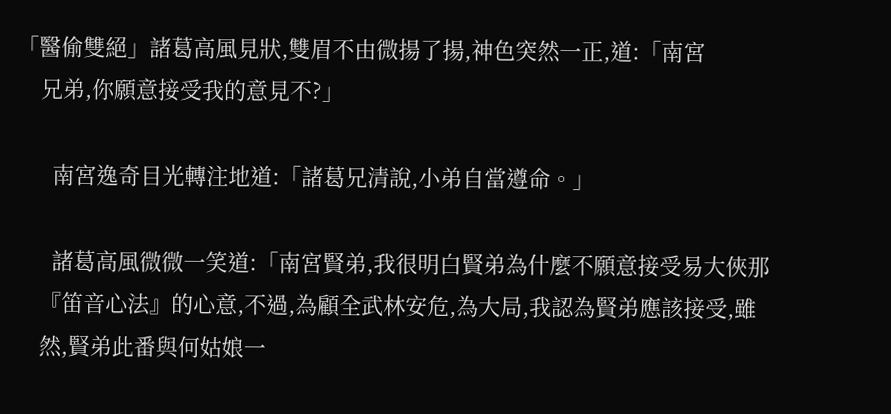「醫偷雙絕」諸葛高風見狀,雙眉不由微揚了揚,神色突然一正,道:「南宮
    兄弟,你願意接受我的意見不?」

      南宮逸奇目光轉注地道:「諸葛兄清說,小弟自當遵命。」

      諸葛高風微微一笑道:「南宮賢弟,我很明白賢弟為什麼不願意接受易大俠那
    『笛音心法』的心意,不過,為顧全武林安危,為大局,我認為賢弟應該接受,雖
    然,賢弟此番與何姑娘一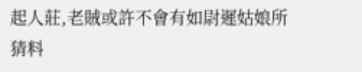起人莊,老賊或許不會有如尉遲姑娘所猜料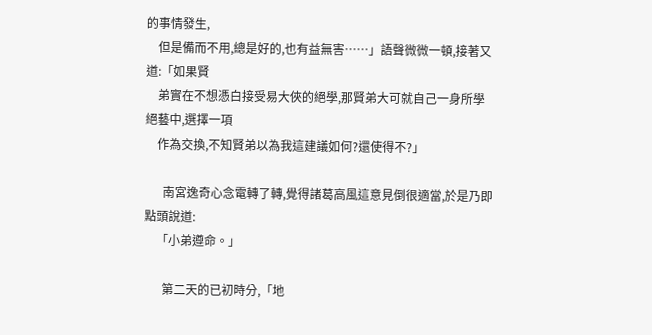的事情發生,
    但是備而不用,總是好的,也有益無害……」語聲微微一頓,接著又道:「如果賢
    弟實在不想憑白接受易大俠的絕學,那賢弟大可就自己一身所學絕藝中,選擇一項
    作為交換,不知賢弟以為我這建議如何?還使得不?」

      南宮逸奇心念電轉了轉,覺得諸葛高風這意見倒很適當,於是乃即點頭說道:
    「小弟遵命。」

      第二天的已初時分,「地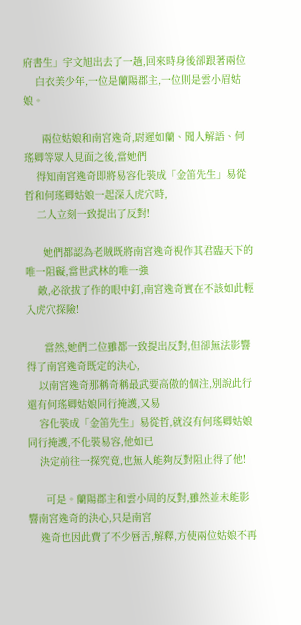府書生」宇文旭出去了一趟,回來時身後卻跟著兩位
    白衣美少年,一位是蘭陽郡主,一位則是雲小眉姑娘。

      兩位姑娘和南宮逸奇,尉遲如蘭、聞人解語、何瑤卿等眾人見面之後,當她們
    得知南宮逸奇即將易容化裝成「金笛先生」易從哲和何瑤卿姑娘一起深入虎穴時,
    二人立刻一致提出了反對!

      她們都認為老賊既將南宮逸奇視作其君臨天下的唯一阻礙,當世武林的唯一強
    敵,必欲拔了作的眼中釘,南宮逸奇實在不該如此輕入虎穴探險!

      當然,她們二位雖都一致提出反對,但卻無法影響得了南宮逸奇既定的決心,
    以南宮逸奇那稱奇稱最武要高傲的個注,別說此行還有何瑤卿姑娘同行掩護,又易
    容化裝成「金笛先生」易從哲,就沒有何瑤卿姑娘同行掩護,不化裝易容,他如已
    決定前往一探究竟,也無人能夠反對阻止得了他!

      可是。蘭陽郡主和雲小周的反對,雖然並未能影響南宮逸奇的決心,只是南宮
    逸奇也因此費了不少唇舌,解釋,方使兩位姑娘不再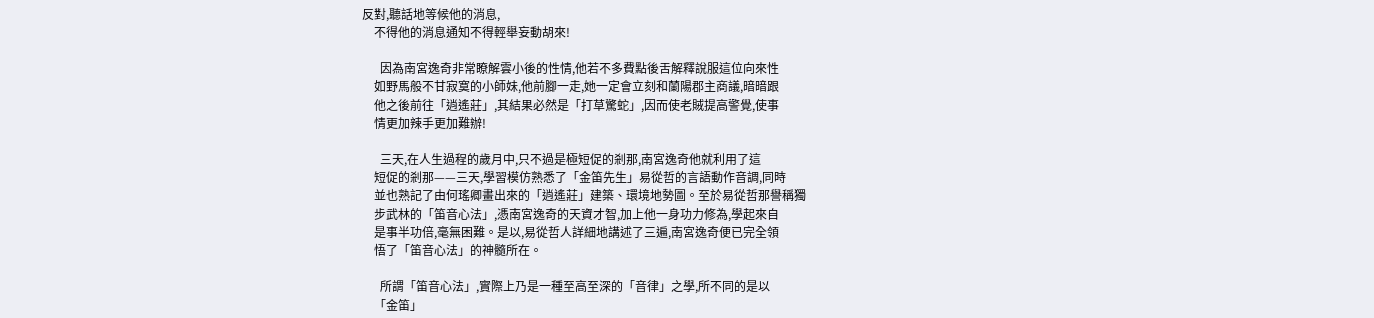反對,聽話地等候他的消息,
    不得他的消息通知不得輕舉妄動胡來!

      因為南宮逸奇非常瞭解雲小後的性情,他若不多費點後舌解釋說服這位向來性
    如野馬般不甘寂寞的小師妹,他前腳一走,她一定會立刻和蘭陽郡主商議,暗暗跟
    他之後前往「逍遙莊」,其結果必然是「打草驚蛇」,因而使老賊提高警覺,使事
    情更加辣手更加難辦!

      三天,在人生過程的歲月中,只不過是極短促的剎那,南宮逸奇他就利用了這
    短促的剎那——三天,學習模仿熟悉了「金笛先生」易從哲的言語動作音調,同時
    並也熟記了由何瑤卿畫出來的「逍遙莊」建築、環境地勢圖。至於易從哲那譽稱獨
    步武林的「笛音心法」,憑南宮逸奇的天資才智,加上他一身功力修為,學起來自
    是事半功倍,毫無困難。是以,易從哲人詳細地講述了三遍,南宮逸奇便已完全領
    悟了「笛音心法」的神髓所在。

      所謂「笛音心法」,實際上乃是一種至高至深的「音律」之學,所不同的是以
    「金笛」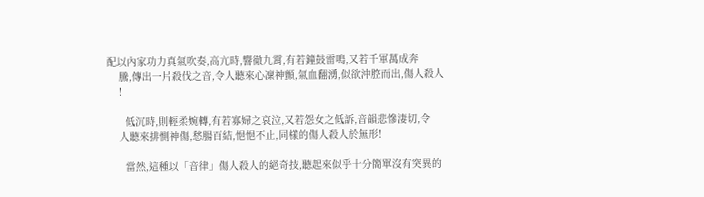配以內家功力真氣吹奏,高亢時,響徹九霄,有若鐘鼓雷鳴,又若千軍萬成奔
    騰,傳出一片殺伐之音,令人聽來心凜神顫,氣血翻湧,似欲沖腔而出,傷人殺人
    !

      低沉時,則輕柔婉轉,有若寡婦之哀泣,又若怨女之低訴,音韻悲慘淒切,令
    人聽來排惻神傷,愁腸百結,悒悒不止,同樣的傷人殺人於無形!

      當然,這種以「音律」傷人殺人的絕奇技,聽起來似乎十分簡單沒有突異的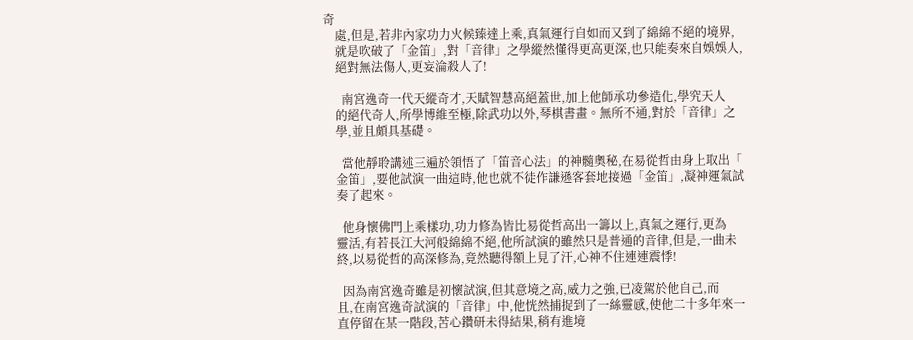奇
    處,但是,若非內家功力火候臻達上乘,真氣運行自如而又到了綿綿不絕的境界,
    就是吹破了「金笛」,對「音律」之學縱然懂得更高更深,也只能奏來自娛娛人,
    絕對無法傷人,更妄淪殺人了!

      南宮逸奇一代天縱奇才,天賦智慧高絕蓋世,加上他師承功參造化,學究天人
    的絕代奇人,所學博維至極,除武功以外,琴棋書畫。無所不通,對於「音律」之
    學,並且頗具基礎。

      當他靜聆講述三遍於領悟了「笛音心法」的神髓奧秘,在易從哲由身上取出「
    金笛」,要他試演一曲這時,他也就不徒作謙遜客套地接過「金笛」,凝神運氣試
    奏了起來。

      他身懷佛門上乘樣功,功力修為皆比易從哲高出一籌以上,真氣之運行,更為
    靈活,有若長江大河般綿綿不絕,他所試演的雖然只是普通的音律,但是,一曲未
    終,以易從哲的高深修為,竟然聽得額上見了汗,心神不住連連震悸!

      因為南宮逸奇雖是初懷試演,但其意境之高,威力之強,已凌駕於他自己,而
    且,在南宮逸奇試演的「音律」中,他恍然捕捉到了一絲靈感,使他二十多年來一
    直停留在某一階段,苦心鑽研未得結果,稍有進境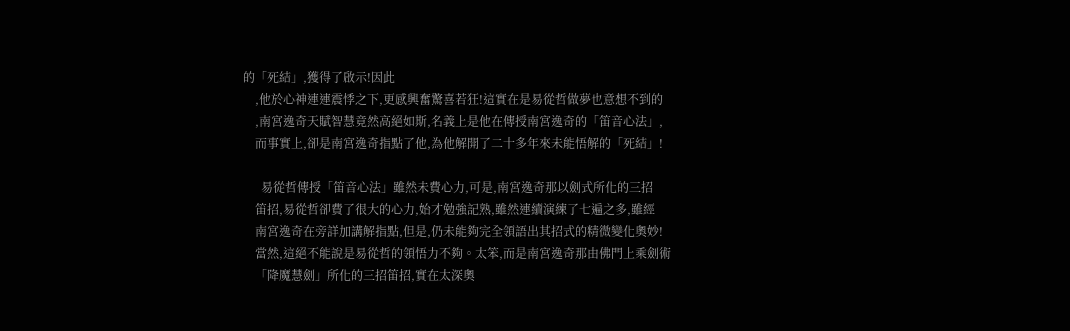的「死結」,獲得了啟示!因此
    ,他於心神連連震悸之下,更感興奮驚喜若狂!這實在是易從哲做夢也意想不到的
    ,南宮逸奇天賦智慧竟然高絕如斯,名義上是他在傳授南宮逸奇的「笛音心法」,
    而事實上,卻是南宮逸奇指點了他,為他解開了二十多年來未能悟解的「死結」!

      易從哲傳授「笛音心法」雖然未費心力,可是,南宮逸奇那以劍式所化的三招
    笛招,易從哲卻費了很大的心力,始才勉強記熟,雖然連續演練了七遍之多,雖經
    南宮逸奇在旁詳加講解指點,但是,仍未能夠完全領語出其招式的精微變化奧妙!
    當然,這絕不能說是易從哲的領悟力不夠。太笨,而是南宮逸奇那由佛門上乘劍術
    「降魔慧劍」所化的三招笛招,實在太深奧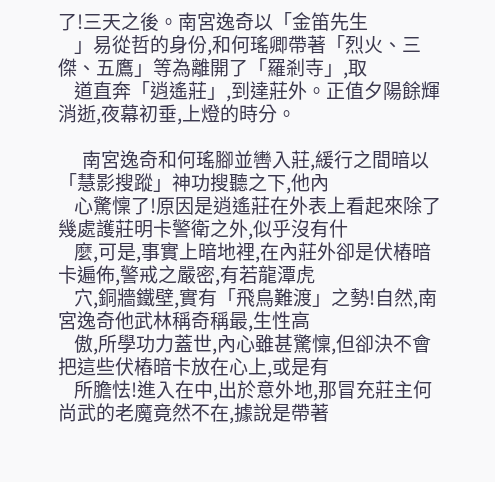了!三天之後。南宮逸奇以「金笛先生
    」易從哲的身份,和何瑤卿帶著「烈火、三傑、五鷹」等為離開了「羅剎寺」,取
    道直奔「逍遙莊」,到達莊外。正值夕陽餘輝消逝,夜幕初垂,上燈的時分。

      南宮逸奇和何瑤腳並轡入莊,緩行之間暗以「慧影搜蹤」神功搜聽之下,他內
    心驚懍了!原因是逍遙莊在外表上看起來除了幾處護莊明卡警衛之外,似乎沒有什
    麼,可是,事實上暗地裡,在內莊外卻是伏樁暗卡遍佈,警戒之嚴密,有若龍潭虎
    穴,銅牆鐵壁,實有「飛鳥難渡」之勢!自然,南宮逸奇他武林稱奇稱最,生性高
    傲,所學功力蓋世,內心雖甚驚懍,但卻決不會把這些伏樁暗卡放在心上,或是有
    所膽怯!進入在中,出於意外地,那冒充莊主何尚武的老魔竟然不在,據說是帶著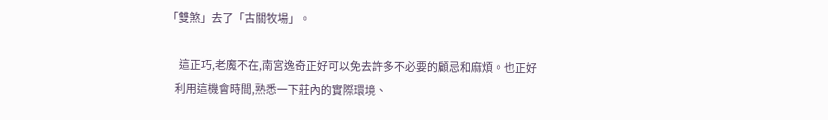「雙煞」去了「古關牧場」。

      這正巧,老魔不在,南宮逸奇正好可以免去許多不必要的顧忌和麻煩。也正好
    利用這機會時間,熟悉一下莊內的實際環境、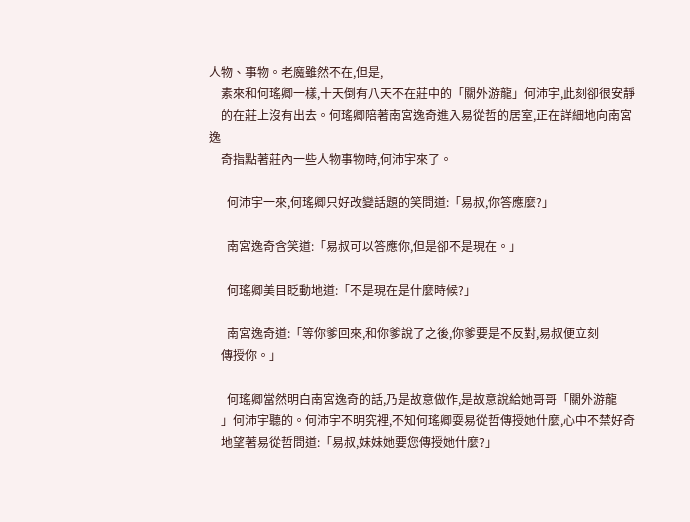人物、事物。老魔雖然不在,但是,
    素來和何瑤卿一樣,十天倒有八天不在莊中的「關外游龍」何沛宇,此刻卻很安靜
    的在莊上沒有出去。何瑤卿陪著南宮逸奇進入易從哲的居室,正在詳細地向南宮逸
    奇指點著莊內一些人物事物時,何沛宇來了。

      何沛宇一來,何瑤卿只好改變話題的笑問道:「易叔,你答應麼?」

      南宮逸奇含笑道:「易叔可以答應你,但是卻不是現在。」

      何瑤卿美目眨動地道:「不是現在是什麼時候?」

      南宮逸奇道:「等你爹回來,和你爹說了之後,你爹要是不反對,易叔便立刻
    傳授你。」

      何瑤卿當然明白南宮逸奇的話,乃是故意做作,是故意說給她哥哥「關外游龍
    」何沛宇聽的。何沛宇不明究裡,不知何瑤卿耍易從哲傳授她什麼,心中不禁好奇
    地望著易從哲問道:「易叔,妹妹她要您傳授她什麼?」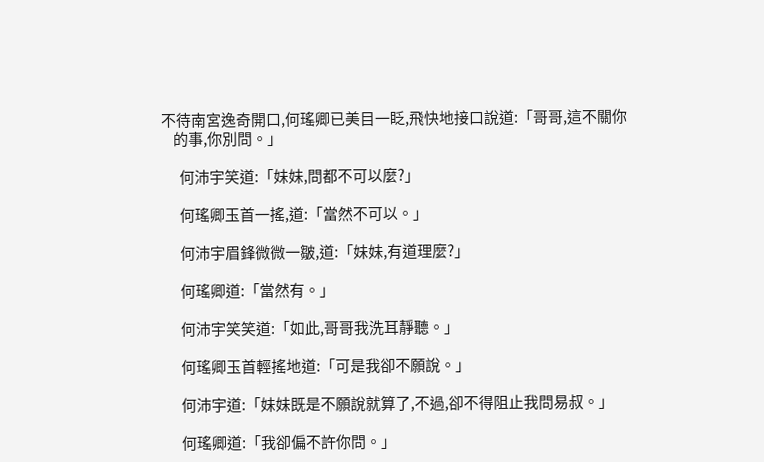不待南宮逸奇開口,何瑤卿已美目一眨,飛快地接口說道:「哥哥,這不關你
    的事,你別問。」

      何沛宇笑道:「妹妹,問都不可以麼?」

      何瑤卿玉首一搖,道:「當然不可以。」

      何沛宇眉鋒微微一皺,道:「妹妹,有道理麼?」

      何瑤卿道:「當然有。」

      何沛宇笑笑道:「如此,哥哥我洗耳靜聽。」

      何瑤卿玉首輕搖地道:「可是我卻不願說。」

      何沛宇道:「妹妹既是不願說就算了,不過,卻不得阻止我問易叔。」

      何瑤卿道:「我卻偏不許你問。」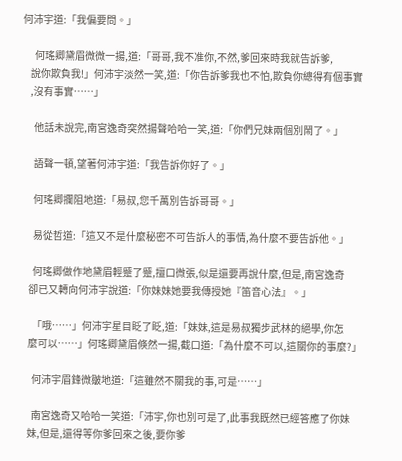何沛宇道:「我偏要問。」

      何瑤卿黛眉微微一揚,道:「哥哥,我不准你,不然,爹回來時我就告訴爹,
    說你欺負我!」何沛宇淡然一笑,道:「你告訴爹我也不怕,欺負你總得有個事實
    ,沒有事實……」

      他話未說完,南宮逸奇突然揚聲哈哈一笑,道:「你們兄妹兩個別鬧了。」

      語聲一頓,望著何沛宇道:「我告訴你好了。」

      何瑤卿攔阻地道:「易叔,您千萬別告訴哥哥。」

      易從哲道:「這又不是什麼秘密不可告訴人的事情,為什麼不要告訴他。」

      何瑤卿做作地黛眉輕蹙了蹙,擅口微張,似是還要再說什麼,但是,南宮逸奇
    卻已又轉向何沛宇說道:「你妹妹她要我傳授她『笛音心法』。」

      「哦……」何沛宇星目眨了眨,道:「妹妹,這是易叔獨步武林的絕學,你怎
    麼可以……」何瑤卿黛眉倏然一揚,截口道:「為什麼不可以,這關你的事麼?」

      何沛宇眉鋒微皺地道:「這雖然不關我的事,可是……」

      南宮逸奇又哈哈一笑道:「沛宇,你也別可是了,此事我既然已經答應了你妹
    妹,但是,還得等你爹回來之後,要你爹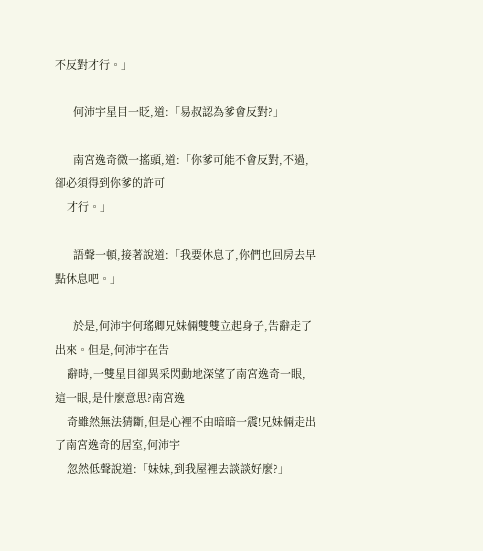不反對才行。」

      何沛宇星目一眨,道:「易叔認為爹會反對?」

      南宮逸奇微一搖頭,道:「你爹可能不會反對,不過,卻必須得到你爹的許可
    才行。」

      語聲一頓,接著說道:「我要休息了,你們也回房去早點休息吧。」

      於是,何沛宇何瑤卿兄妹倆雙雙立起身子,告辭走了出來。但是,何沛宇在告
    辭時,一雙星目卻異采閃動地深望了南宮逸奇一眼,這一眼,是什麼意思?南宮逸
    奇雖然無法猜斷,但是心裡不由暗暗一震!兄妹倆走出了南宮逸奇的居室,何沛宇
    忽然低聲說道:「妹妹,到我屋裡去談談好麼?」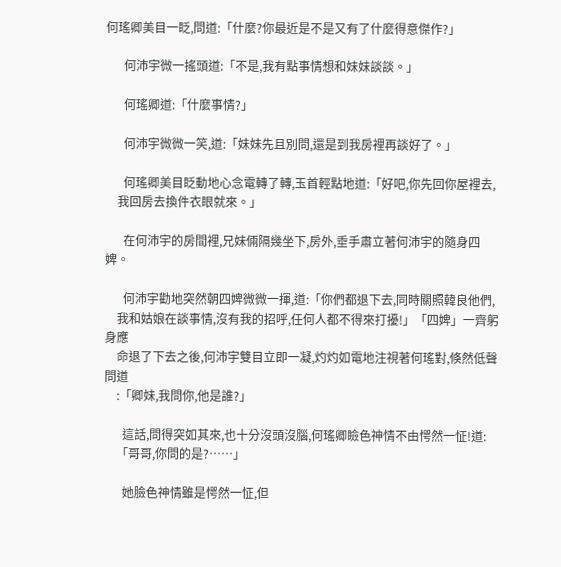何瑤卿美目一眨,問道:「什麼?你最近是不是又有了什麼得意傑作?」

      何沛宇微一搖頭道:「不是,我有點事情想和妹妹談談。」

      何瑤卿道:「什麼事情?」

      何沛宇微微一笑,道:「妹妹先且別問,還是到我房裡再談好了。」

      何瑤卿美目眨動地心念電轉了轉,玉首輕點地道:「好吧,你先回你屋裡去,
    我回房去換件衣眼就來。」

      在何沛宇的房間裡,兄妹倆隔幾坐下,房外,垂手肅立著何沛宇的隨身四婢。

      何沛宇勸地突然朝四婢微微一揮,道:「你們都退下去,同時關照韓良他們,
    我和姑娘在談事情,沒有我的招呼,任何人都不得來打擾!」「四婢」一齊躬身應
    命退了下去之後,何沛宇雙目立即一凝,灼灼如電地注視著何瑤對,倏然低聲問道
    :「卿妹,我問你,他是誰?」

      這話,問得突如其來,也十分沒頭沒腦,何瑤卿瞼色神情不由愕然一怔!道:
    「哥哥,你問的是?……」

      她臉色神情雖是愕然一怔,但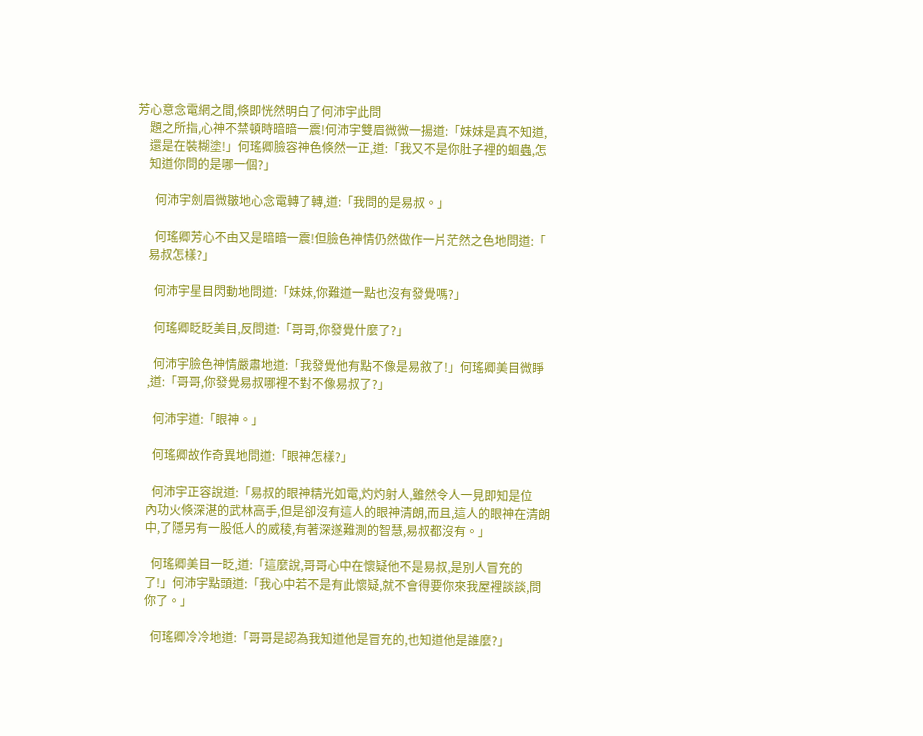芳心意念電網之間,倏即恍然明白了何沛宇此問
    題之所指,心神不禁頓時暗暗一震!何沛宇雙眉微微一揚道:「妹妹是真不知道,
    還是在裝糊塗!」何瑤卿臉容神色倏然一正,道:「我又不是你肚子裡的蛔蟲,怎
    知道你問的是哪一個?」

      何沛宇劍眉微皺地心念電轉了轉,道:「我問的是易叔。」

      何瑤卿芳心不由又是暗暗一震!但臉色神情仍然做作一片茫然之色地問道:「
    易叔怎樣?」

      何沛宇星目閃動地問道:「妹妹,你難道一點也沒有發覺嗎?」

      何瑤卿眨眨美目,反問道:「哥哥,你發覺什麼了?」

      何沛宇臉色神情嚴肅地道:「我發覺他有點不像是易敘了!」何瑤卿美目微睜
    ,道:「哥哥,你發覺易叔哪裡不對不像易叔了?」

      何沛宇道:「眼神。」

      何瑤卿故作奇異地問道:「眼神怎樣?」

      何沛宇正容說道:「易叔的眼神精光如電,灼灼射人,雖然令人一見即知是位
    內功火倏深湛的武林高手,但是卻沒有這人的眼神清朗,而且,這人的眼神在清朗
    中,了隱另有一股低人的威稜,有著深遂難測的智慧,易叔都沒有。」

      何瑤卿美目一眨,道:「這麼說,哥哥心中在懷疑他不是易叔,是別人冒充的
    了!」何沛宇點頭道:「我心中若不是有此懷疑,就不會得要你來我屋裡談談,問
    你了。」

      何瑤卿冷冷地道:「哥哥是認為我知道他是冒充的,也知道他是誰麼?」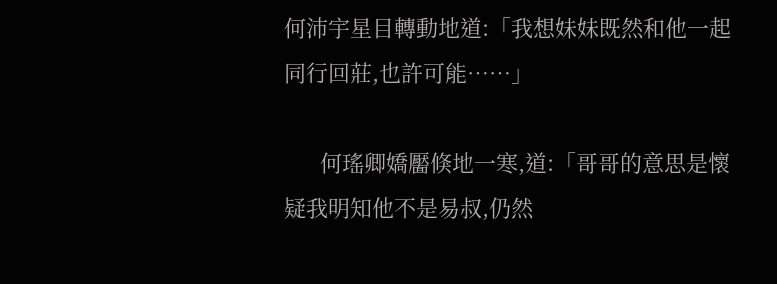何沛宇星目轉動地道:「我想妹妹既然和他一起同行回莊,也許可能……」

      何瑤卿嬌靨倏地一寒,道:「哥哥的意思是懷疑我明知他不是易叔,仍然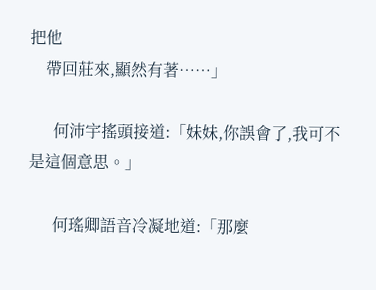把他
    帶回莊來,顯然有著……」

      何沛宇搖頭接道:「妹妹,你誤會了,我可不是這個意思。」

      何瑤卿語音冷凝地道:「那麼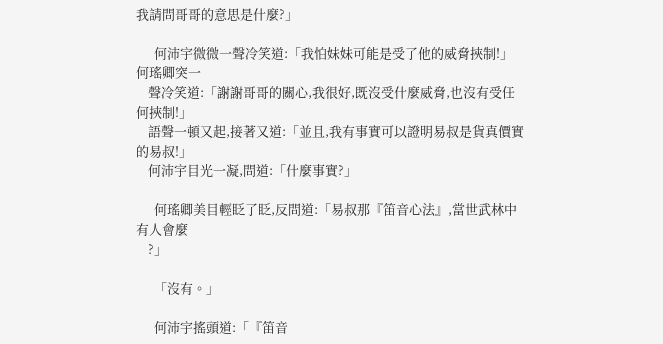我請問哥哥的意思是什麼?」

      何沛宇微微一聲冷笑道:「我怕妹妹可能是受了他的威脅挾制!」何瑤卿突一
    聲冷笑道:「謝謝哥哥的關心,我很好,既沒受什麼威脅,也沒有受任何挾制!」
    語聲一頓又起,接著又道:「並且,我有事實可以證明易叔是貨真價實的易叔!」
    何沛宇目光一凝,問道:「什麼事實?」

      何瑤卿美目輕眨了眨,反問道:「易叔那『笛音心法』,當世武林中有人會麼
    ?」

      「沒有。」

      何沛宇搖頭道:「『笛音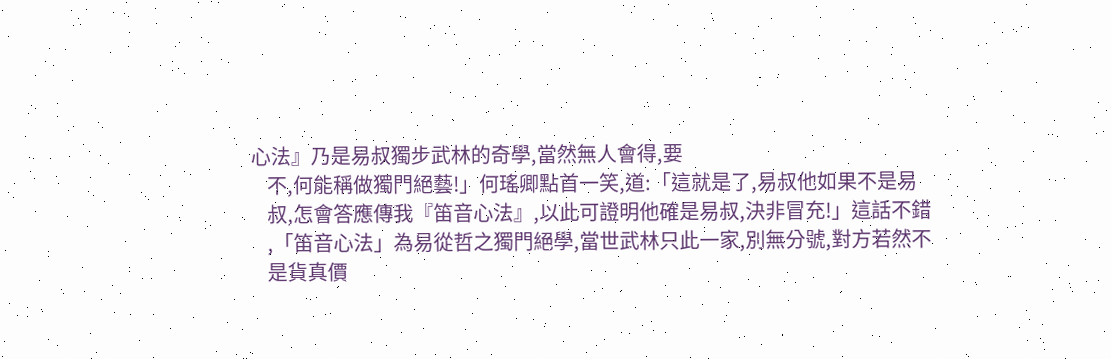心法』乃是易叔獨步武林的奇學,當然無人會得,要
    不,何能稱做獨門絕藝!」何瑤卿點首一笑,道:「這就是了,易叔他如果不是易
    叔,怎會答應傳我『笛音心法』,以此可證明他確是易叔,決非冒充!」這話不錯
    ,「笛音心法」為易從哲之獨門絕學,當世武林只此一家,別無分號,對方若然不
    是貨真價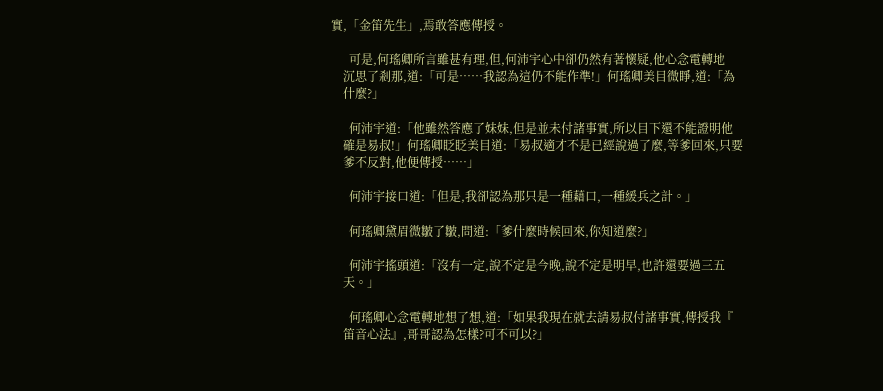實,「金笛先生」,焉敢答應傳授。

      可是,何瑤卿所言雖甚有理,但,何沛宇心中卻仍然有著懷疑,他心念電轉地
    沉思了剎那,道:「可是……我認為這仍不能作準!」何瑤卿美目微睜,道:「為
    什麼?」

      何沛宇道:「他雖然答應了妹妹,但是並未付諸事實,所以目下還不能證明他
    確是易叔!」何瑤卿眨眨美目道:「易叔適才不是已經說過了麼,等爹回來,只要
    爹不反對,他便傳授……」

      何沛宇接口道:「但是,我卻認為那只是一種藉口,一種緩兵之計。」

      何瑤卿黛眉微皺了皺,問道:「爹什麼時候回來,你知道麼?」

      何沛宇搖頭道:「沒有一定,說不定是今晚,說不定是明早,也許還要過三五
    天。」

      何瑤卿心念電轉地想了想,道:「如果我現在就去請易叔付諸事實,傳授我『
    笛音心法』,哥哥認為怎樣?可不可以?」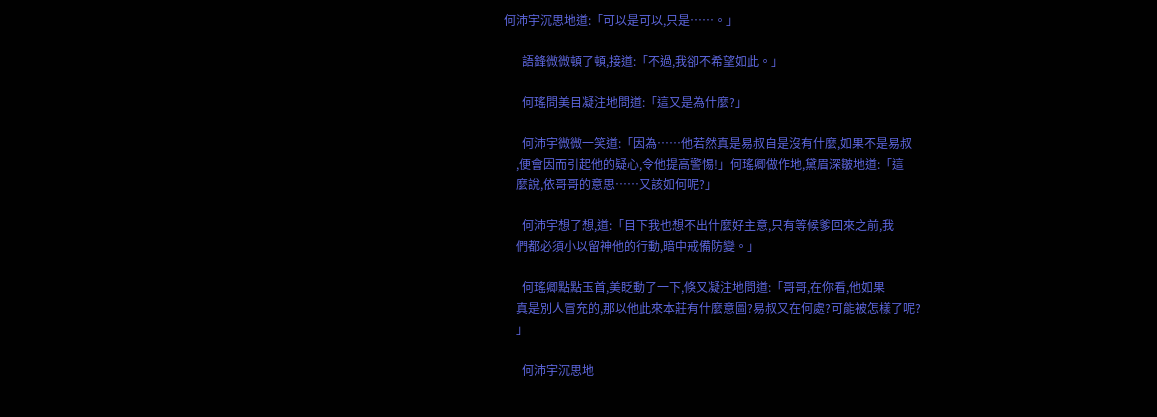何沛宇沉思地道:「可以是可以,只是……。」

      語鋒微微頓了頓,接道:「不過,我卻不希望如此。」

      何瑤問美目凝注地問道:「這又是為什麼?」

      何沛宇微微一笑道:「因為……他若然真是易叔自是沒有什麼,如果不是易叔
    ,便會因而引起他的疑心,令他提高警惕!」何瑤卿做作地,黛眉深皺地道:「這
    麼說,依哥哥的意思……又該如何呢?」

      何沛宇想了想,道:「目下我也想不出什麼好主意,只有等候爹回來之前,我
    們都必須小以留神他的行動,暗中戒備防變。」

      何瑤卿點點玉首,美眨動了一下,倏又凝注地問道:「哥哥,在你看,他如果
    真是別人冒充的,那以他此來本莊有什麼意圖?易叔又在何處?可能被怎樣了呢?
    」

      何沛宇沉思地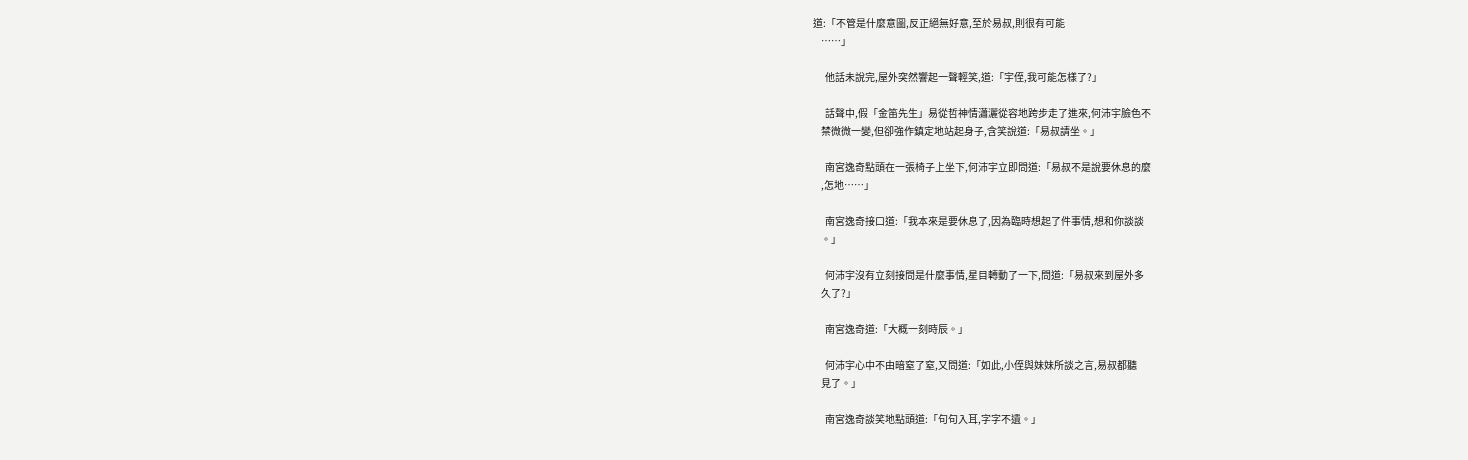道:「不管是什麼意圖,反正絕無好意,至於易叔,則很有可能
    ……」

      他話未說完,屋外突然響起一聲輕笑,道:「宇侄,我可能怎樣了?」

      話聲中,假「金笛先生」易從哲神情瀟灑從容地跨步走了進來,何沛宇臉色不
    禁微微一變,但卻強作鎮定地站起身子,含笑說道:「易叔請坐。」

      南宮逸奇點頭在一張椅子上坐下,何沛宇立即問道:「易叔不是說要休息的麼
    ,怎地……」

      南宮逸奇接口道:「我本來是要休息了,因為臨時想起了件事情,想和你談談
    。」

      何沛宇沒有立刻接問是什麼事情,星目轉動了一下,問道:「易叔來到屋外多
    久了?」

      南宮逸奇道:「大概一刻時辰。」

      何沛宇心中不由暗窒了窒,又問道:「如此,小侄與妹妹所談之言,易叔都聽
    見了。」

      南宮逸奇談笑地點頭道:「句句入耳,字字不遺。」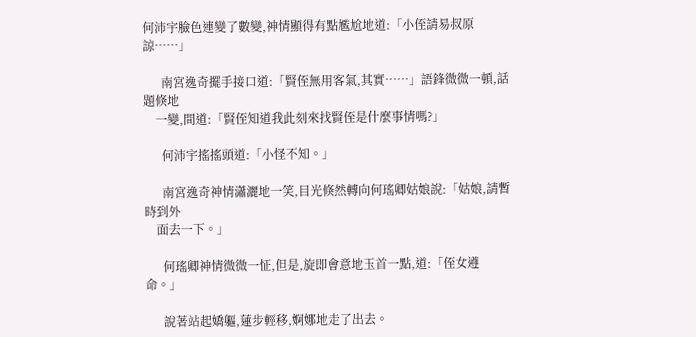何沛宇臉色連變了數變,神情顯得有點尷尬地道:「小侄請易叔原諒……」

      南宮逸奇擺手接口道:「賢侄無用客氣,其實……」語鋒微微一頓,話題倏地
    一變,間道:「賢侄知道我此刻來找賢侄是什麼事情嗎?」

      何沛宇搖搖頭道:「小怪不知。」

      南宮逸奇神情瀟灑地一笑,目光倏然轉向何瑤卿姑娘說:「姑娘,請暫時到外
    面去一下。」

      何瑤卿神情微微一怔,但是,旋即會意地玉首一點,道:「侄女遵命。」

      說著站起嬌軀,蓮步輕移,婀娜地走了出去。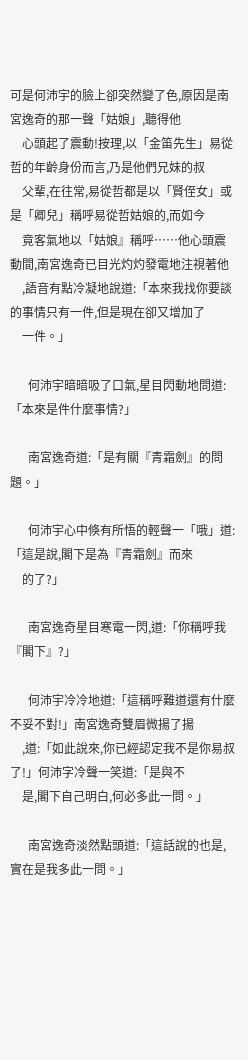可是何沛宇的臉上卻突然變了色,原因是南宮逸奇的那一聲「姑娘」,聽得他
    心頭起了震動!按理,以「金笛先生」易從哲的年齡身份而言,乃是他們兄妹的叔
    父輩,在往常,易從哲都是以「賢侄女」或是「卿兒」稱呼易從哲姑娘的,而如今
    竟客氣地以「姑娘』稱呼……他心頭震動間,南宮逸奇已目光灼灼發電地注視著他
    ,語音有點冷凝地說道:「本來我找你要談的事情只有一件,但是現在卻又增加了
    一件。」

      何沛宇暗暗吸了口氣,星目閃動地問道:「本來是件什麼事情?」

      南宮逸奇道:「是有關『青霜劍』的問題。」

      何沛宇心中倏有所悟的輕聲一「哦」道:「這是說,閣下是為『青霜劍』而來
    的了?」

      南宮逸奇星目寒電一閃,道:「你稱呼我『閣下』?」

      何沛宇冷冷地道:「這稱呼難道還有什麼不妥不對!」南宮逸奇雙眉微揚了揚
    ,道:「如此說來,你已經認定我不是你易叔了!」何沛字冷聲一笑道:「是與不
    是,閣下自己明白,何必多此一問。」

      南宮逸奇淡然點頭道:「這話說的也是,實在是我多此一問。」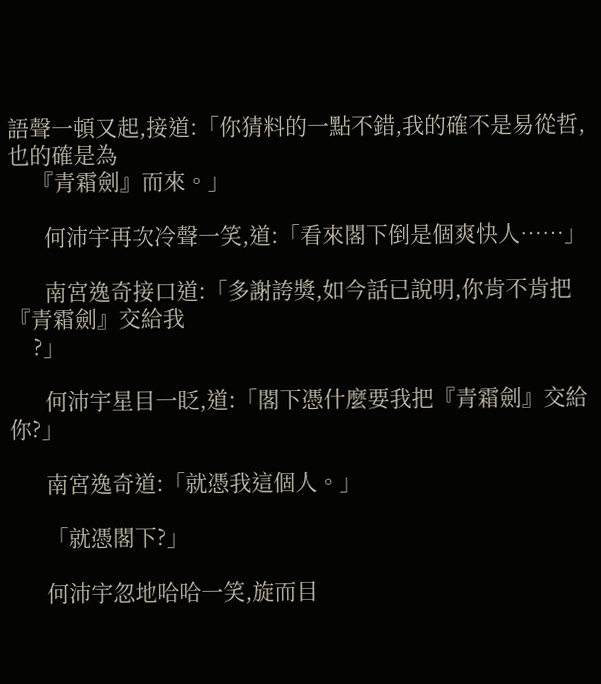語聲一頓又起,接道:「你猜料的一點不錯,我的確不是易從哲,也的確是為
    『青霜劍』而來。」

      何沛宇再次冷聲一笑,道:「看來閣下倒是個爽快人……」

      南宮逸奇接口道:「多謝誇獎,如今話已說明,你肯不肯把『青霜劍』交給我
    ?」

      何沛宇星目一眨,道:「閣下憑什麼要我把『青霜劍』交給你?」

      南宮逸奇道:「就憑我這個人。」

      「就憑閣下?」

      何沛宇忽地哈哈一笑,旋而目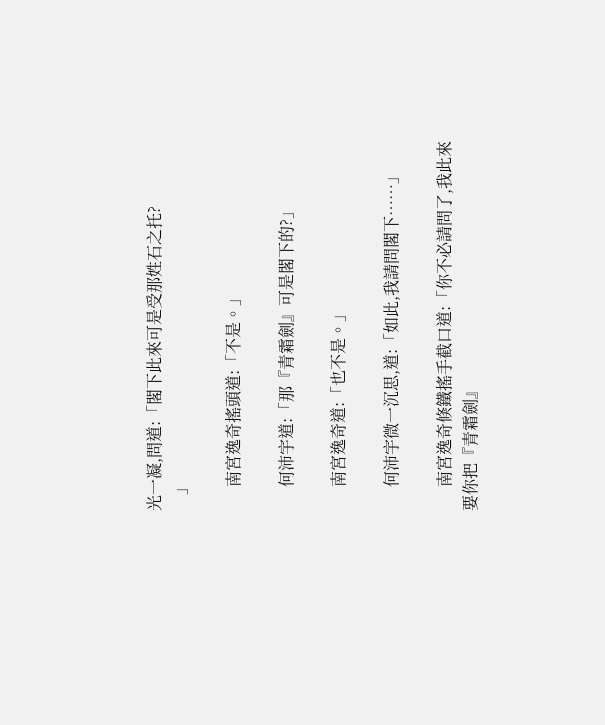光一凝,問道:「閣下此來可是受那姓石之托?
    」

      南宮逸奇搖頭道:「不是。」

      何沛宇道:「那『青霜劍』可是閣下的?」

      南宮逸奇道:「也不是。」

      何沛宇微一沉思,道:「如此,我請問閣下……」

      南宮逸奇倏鐵搖手截口道:「你不必請問了,我此來要你把『青霜劍』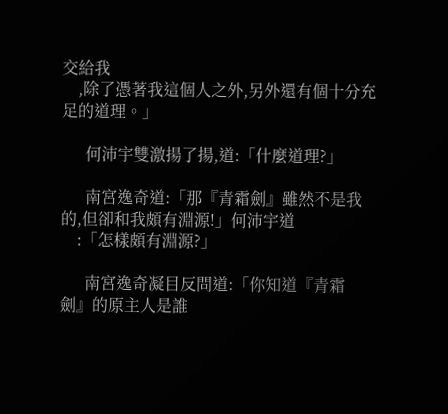交給我
    ,除了憑著我這個人之外,另外還有個十分充足的道理。」

      何沛宇雙激揚了揚,道:「什麼道理?」

      南宮逸奇道:「那『青霜劍』雖然不是我的,但卻和我頗有淵源!」何沛宇道
    :「怎樣頗有淵源?」

      南宮逸奇凝目反問道:「你知道『青霜劍』的原主人是誰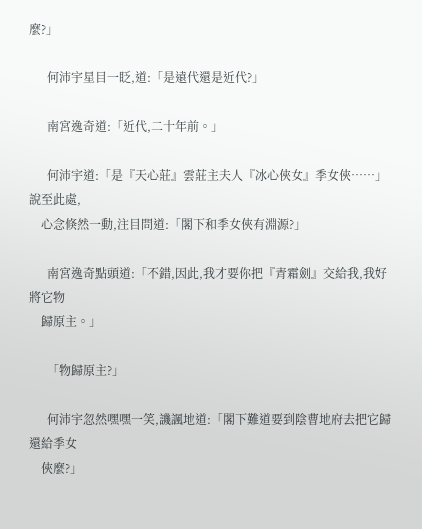麼?」

      何沛宇星目一眨,道:「是遠代還是近代?」

      南宮逸奇道:「近代,二十年前。」

      何沛宇道:「是『天心莊』雲莊主夫人『冰心俠女』季女俠……」說至此處,
    心念倏然一動,注目問道:「閣下和季女俠有淵源?」

      南宮逸奇點頭道:「不錯,因此,我才要你把『青霜劍』交給我,我好將它物
    歸原主。」

      「物歸原主?」

      何沛宇忽然嘿嘿一笑,譏諷地道:「閣下難道要到陰曹地府去把它歸還給季女
    俠麼?」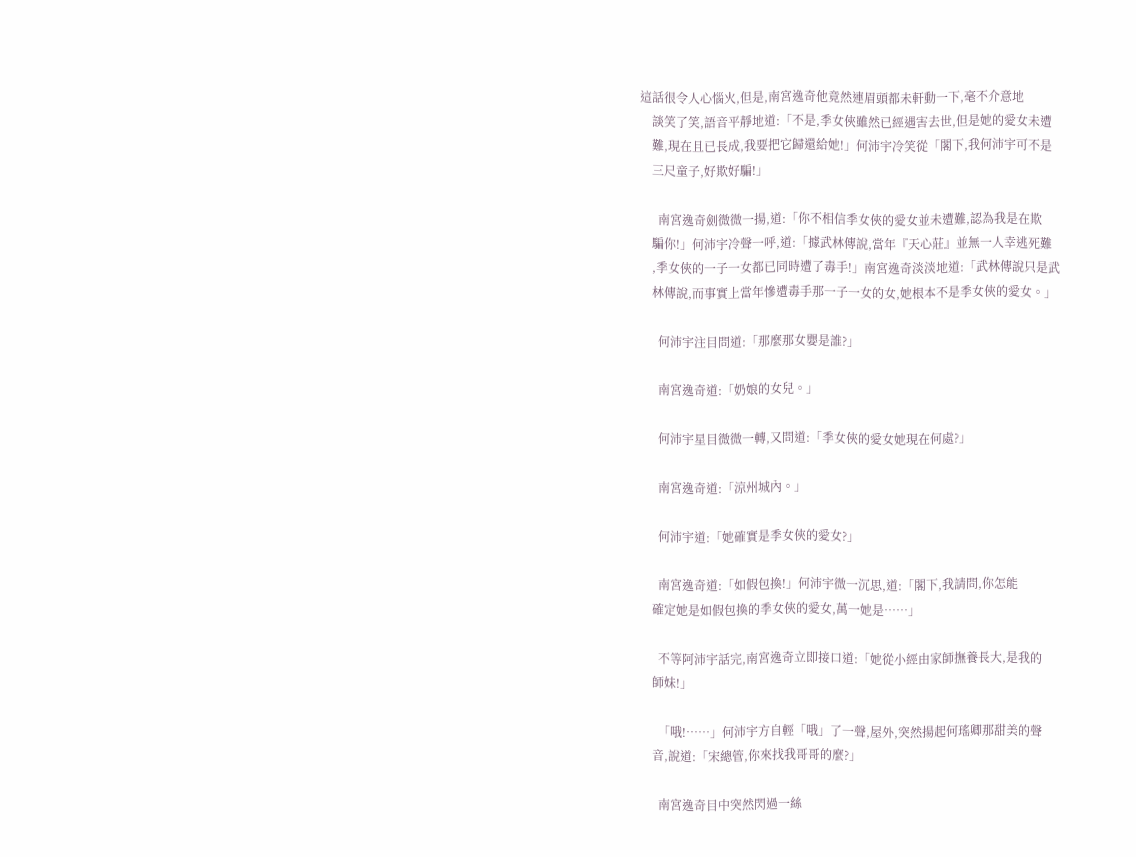這話很令人心惱火,但是,南宮逸奇他竟然連眉頭都未軒動一下,毫不介意地
    談笑了笑,語音平靜地道:「不是,季女俠雖然已經遇害去世,但是她的愛女未遭
    難,現在且已長成,我要把它歸還給她!」何沛宇冷笑從「閣下,我何沛宇可不是
    三尺童子,好欺好騙!」

      南宮逸奇劍微微一揚,道:「你不相信季女俠的愛女並未遭難,認為我是在欺
    騙你!」何沛宇冷聲一呼,道:「據武林傳說,當年『天心莊』並無一人幸逃死難
    ,季女俠的一子一女都已同時遭了毒手!」南宮逸奇淡淡地道:「武林傳說只是武
    林傳說,而事實上當年慘遭毒手那一子一女的女,她根本不是季女俠的愛女。」

      何沛宇注目問道:「那麼那女嬰是誰?」

      南宮逸奇道:「奶娘的女兒。」

      何沛宇星目微微一轉,又問道:「季女俠的愛女她現在何處?」

      南宮逸奇道:「涼州城內。」

      何沛宇道:「她確實是季女俠的愛女?」

      南宮逸奇道:「如假包換!」何沛宇微一沉思,道:「閣下,我請問,你怎能
    確定她是如假包換的季女俠的愛女,萬一她是……」

      不等阿沛宇話完,南宮逸奇立即接口道:「她從小經由家師撫養長大,是我的
    師妹!」

      「哦!……」何沛宇方自輕「哦」了一聲,屋外,突然揚起何瑤卿那甜美的聲
    音,說道:「宋總管,你來找我哥哥的麼?」

      南宮逸奇目中突然閃過一絲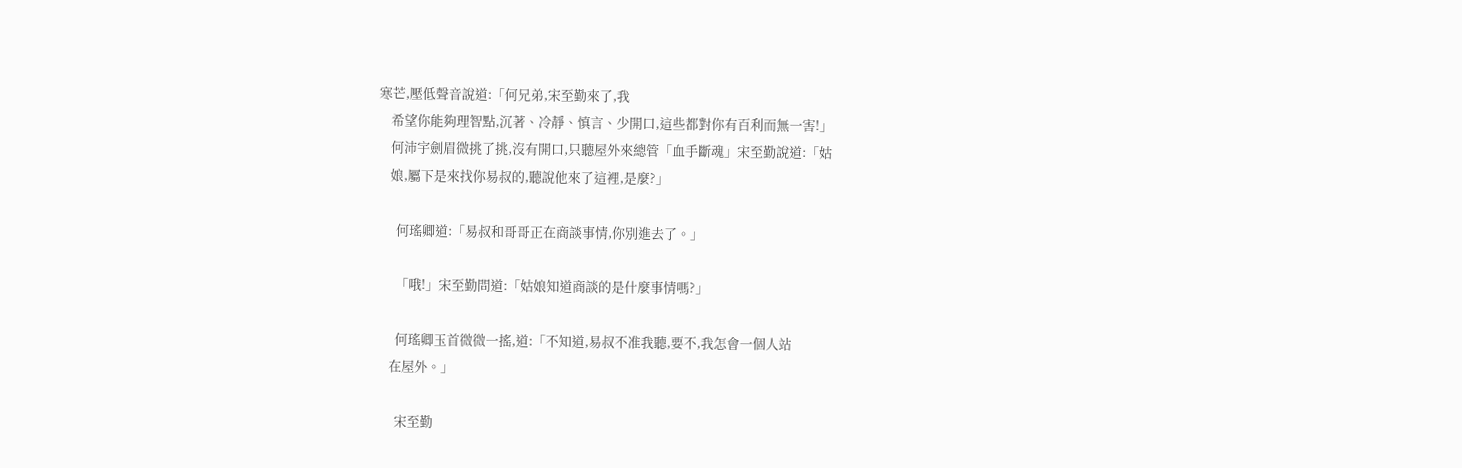寒芒,壓低聲音說道:「何兄弟,宋至勤來了,我
    希望你能夠理智點,沉著、冷靜、慎言、少開口,這些都對你有百利而無一害!」
    何沛宇劍眉微挑了挑,沒有開口,只聽屋外來總管「血手斷魂」宋至勤說道:「姑
    娘,屬下是來找你易叔的,聽說他來了這裡,是麼?」

      何瑤卿道:「易叔和哥哥正在商談事情,你別進去了。」

      「哦!」宋至勤問道:「姑娘知道商談的是什麼事情嗎?」

      何瑤卿玉首微微一搖,道:「不知道,易叔不准我聽,要不,我怎會一個人站
    在屋外。」

      宋至勤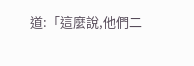道:「這麼說,他們二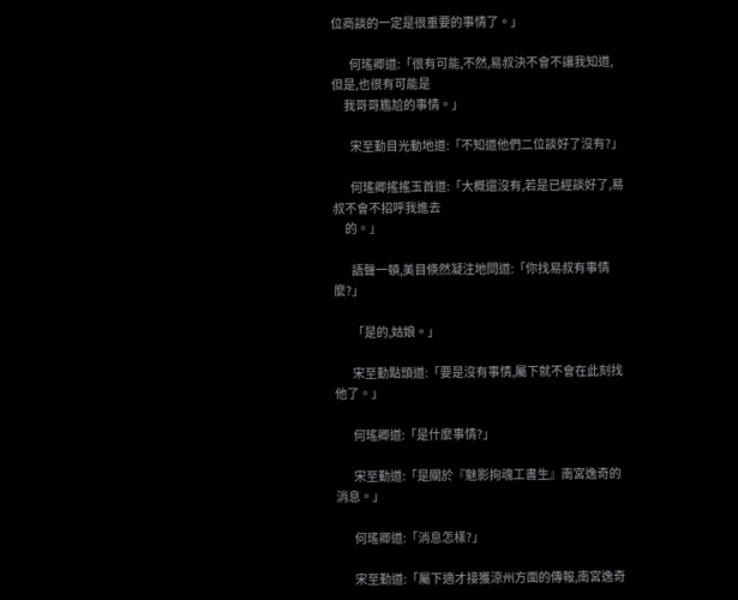位商談的一定是很重要的事情了。」

      何瑤卿道:「很有可能,不然,易叔決不會不讓我知道,但是,也很有可能是
    我哥哥尷尬的事情。」

      宋至勤目光動地道:「不知道他們二位談好了沒有?」

      何瑤卿搖搖玉首道:「大概還沒有,若是已經談好了,易叔不會不招呼我進去
    的。」

      語聲一頓,美目倏然凝注地問道:「你找易叔有事情麼?」

      「是的,姑娘。」

      宋至勤點頭道:「要是沒有事情,屬下就不會在此刻找他了。」

      何瑤卿道:「是什麼事情?」

      宋至勤道:「是關於『魅影拘魂工書生』南宮逸奇的消息。」

      何瑤卿道:「消息怎樣?」

      宋至勤道:「屬下適才接獲涼州方面的傳報,南宮逸奇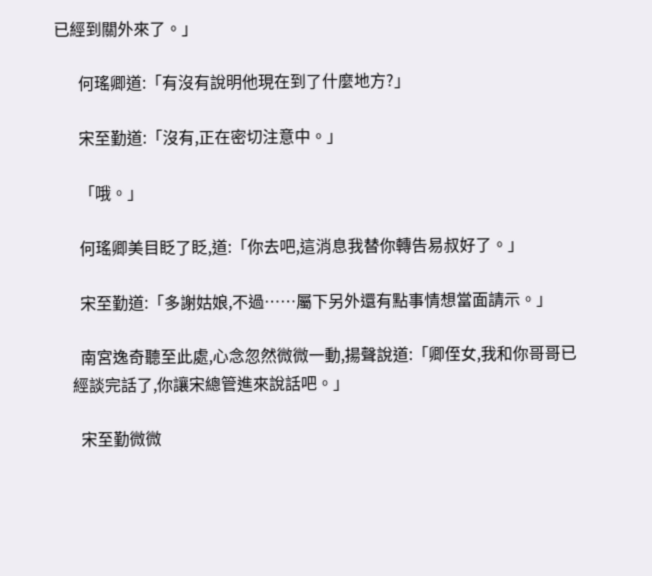已經到關外來了。」

      何瑤卿道:「有沒有說明他現在到了什麼地方?」

      宋至勤道:「沒有,正在密切注意中。」

      「哦。」

      何瑤卿美目眨了眨,道:「你去吧,這消息我替你轉告易叔好了。」

      宋至勤道:「多謝姑娘,不過……屬下另外還有點事情想當面請示。」

      南宮逸奇聽至此處,心念忽然微微一動,揚聲說道:「卿侄女,我和你哥哥已
    經談完話了,你讓宋總管進來說話吧。」

      宋至勤微微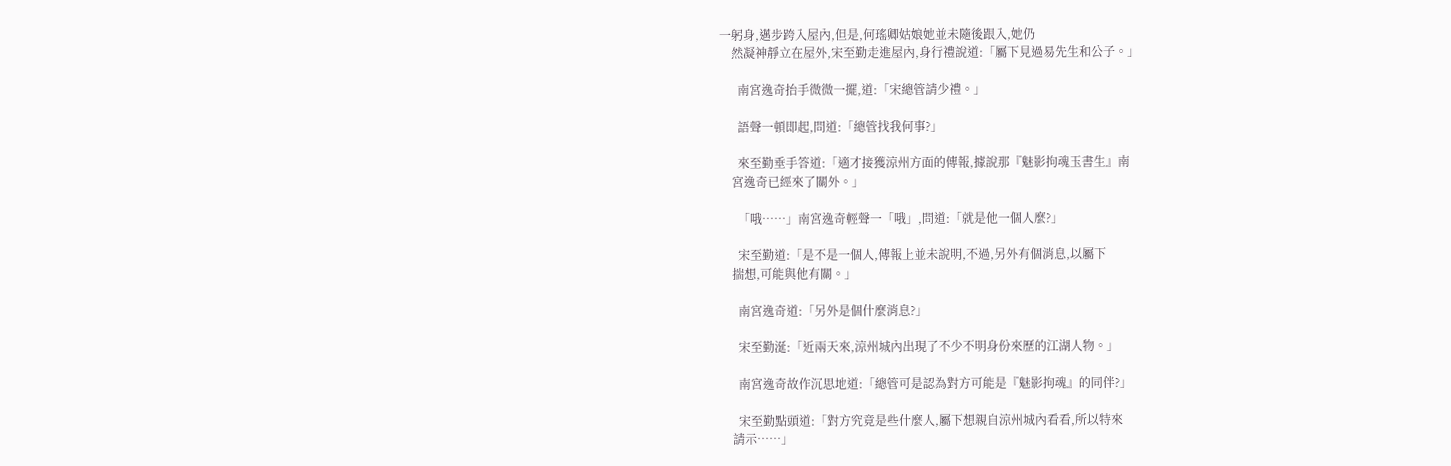一躬身,邁步跨入屋內,但是,何瑤卿姑娘她並未隨後跟入,她仍
    然凝神靜立在屋外,宋至勤走進屋內,身行禮說道:「屬下見過易先生和公子。」

      南宮逸奇抬手微微一擺,道:「宋總管請少禮。」

      語聲一頓即起,問道:「總管找我何事?」

      來至勤垂手答道:「適才接獲涼州方面的傳報,據說那『魅影拘魂玉書生』南
    宮逸奇已經來了關外。」

      「哦……」南宮逸奇輕聲一「哦」,問道:「就是他一個人麼?」

      宋至勤道:「是不是一個人,傳報上並未說明,不過,另外有個消息,以屬下
    揣想,可能與他有關。」

      南宮逸奇道:「另外是個什麼消息?」

      宋至勤涎:「近兩天來,涼州城內出現了不少不明身份來歷的江湖人物。」

      南宮逸奇故作沉思地道:「總管可是認為對方可能是『魅影拘魂』的同伴?」

      宋至勤點頭道:「對方究竟是些什麼人,屬下想親自涼州城內看看,所以特來
    請示……」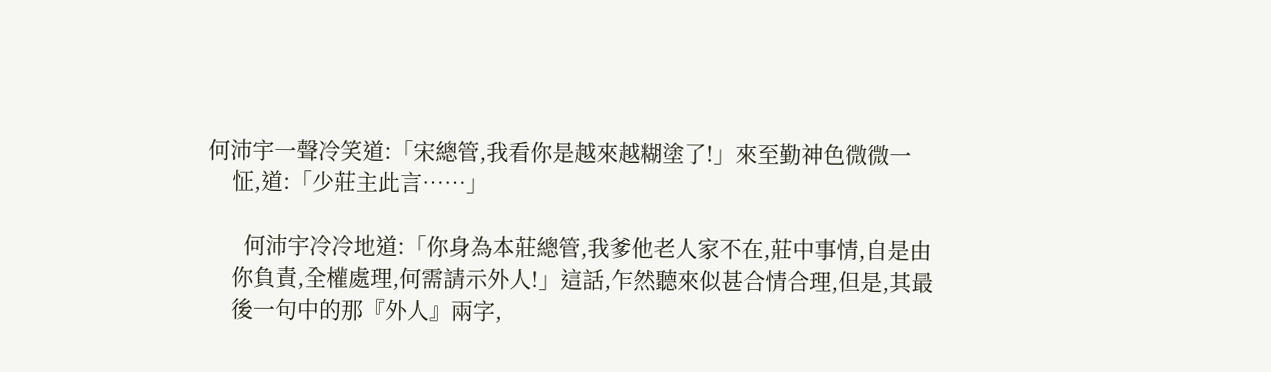何沛宇一聲冷笑道:「宋總管,我看你是越來越糊塗了!」來至勤神色微微一
    怔,道:「少莊主此言……」

      何沛宇冷冷地道:「你身為本莊總管,我爹他老人家不在,莊中事情,自是由
    你負責,全權處理,何需請示外人!」這話,乍然聽來似甚合情合理,但是,其最
    後一句中的那『外人』兩字,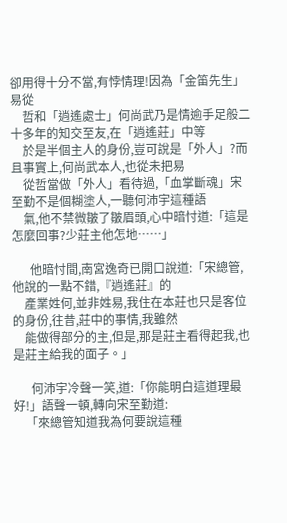卻用得十分不當,有悖情理!因為「金笛先生」易從
    哲和「逍遙處士」何尚武乃是情逾手足般二十多年的知交至友,在「逍遙莊」中等
    於是半個主人的身份,豈可說是「外人」?而且事實上,何尚武本人,也從未把易
    從哲當做「外人」看待過,「血掌斷魂」宋至勤不是個糊塗人,一聽何沛宇這種語
    氣,他不禁微皺了皺眉頭,心中暗忖道:「這是怎麼回事?少莊主他怎地……」

      他暗忖間,南宮逸奇已開口說道:「宋總管,他說的一點不錯,『逍遙莊』的
    產業姓何,並非姓易,我住在本莊也只是客位的身份,往昔,莊中的事情,我雖然
    能做得部分的主,但是,那是莊主看得起我,也是莊主給我的面子。」

      何沛宇冷聲一笑,道:「你能明白這道理最好!」語聲一頓,轉向宋至勤道:
    「來總管知道我為何要說這種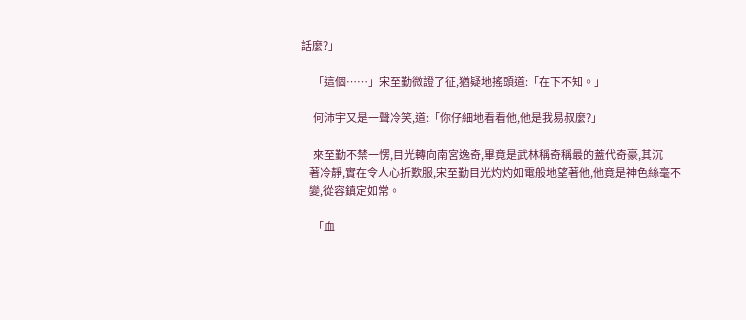話麼?」

      「這個……」宋至勤微證了征,猶疑地搖頭道:「在下不知。」

      何沛宇又是一聲冷笑,道:「你仔細地看看他,他是我易叔麼?」

      來至勤不禁一愣,目光轉向南宮逸奇,畢竟是武林稱奇稱最的蓋代奇豪,其沉
    著冷靜,實在令人心折歎服,宋至勤目光灼灼如電般地望著他,他竟是神色絲毫不
    變,從容鎮定如常。

      「血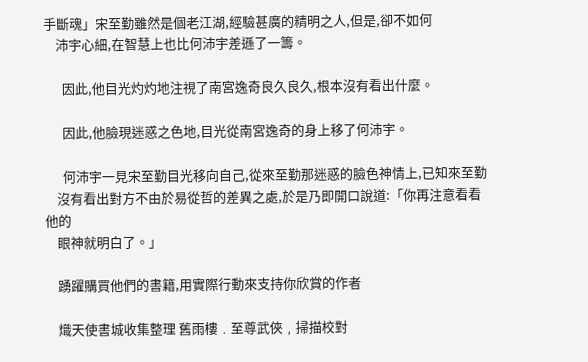手斷魂」宋至勤雖然是個老江湖,經驗甚廣的精明之人,但是,卻不如何
    沛宇心細,在智慧上也比何沛宇差遜了一籌。

      因此,他目光灼灼地注視了南宮逸奇良久良久,根本沒有看出什麼。

      因此,他臉現迷惑之色地,目光從南宮逸奇的身上移了何沛宇。

      何沛宇一見宋至勤目光移向自己,從來至勤那迷惑的臉色神情上,已知來至勤
    沒有看出對方不由於易從哲的差異之處,於是乃即開口說道:「你再注意看看他的
    眼神就明白了。」

    踴躍購買他們的書籍,用實際行動來支持你欣賞的作者

    熾天使書城收集整理 舊雨樓﹒至尊武俠﹐掃描校對